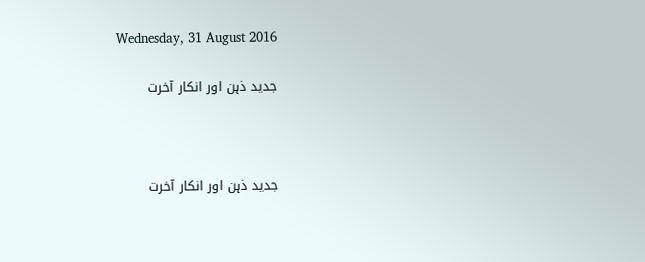Wednesday, 31 August 2016

جدید ذہن اور انکار آخرت



جدید ذہن اور انکار آخرت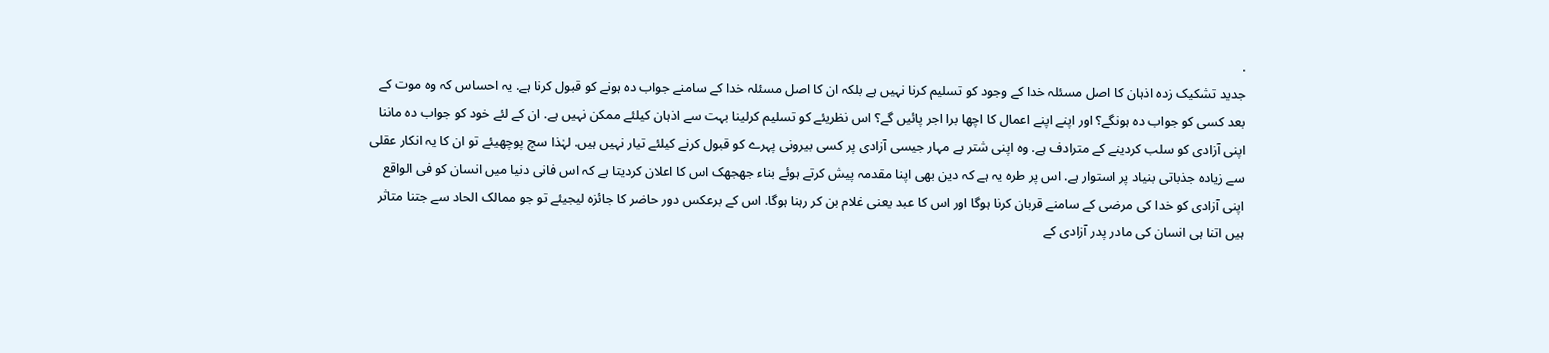.
جدید تشکیک زدہ اذہان کا اصل مسئلہ خدا کے وجود کو تسلیم کرنا نہیں ہے بلکہ ان کا اصل مسئلہ خدا کے سامنے جواب دہ ہونے کو قبول کرنا ہے. یہ احساس کہ وہ موت کے بعد کسی کو جواب دہ ہونگے؟ اور اپنے اپنے اعمال کا اچھا برا اجر پائیں گے؟ اس نظریئے کو تسلیم کرلینا بہت سے اذہان کیلئے ممکن نہیں ہے. ان کے لئے خود کو جواب دہ ماننا اپنی آزادی کو سلب کردینے کے مترادف ہے. وہ اپنی شتر بے مہار جیسی آزادی پر کسی بیرونی پہرے کو قبول کرنے کیلئے تیار نہیں ہیں. لہٰذا سچ پوچھیئے تو ان کا یہ انکار عقلی سے زیادہ جذباتی بنیاد پر استوار ہے. اس پر طرہ یہ ہے کہ دین بھی اپنا مقدمہ پیش کرتے ہوئے بناء جھجھک اس کا اعلان کردیتا ہے کہ اس فانی دنیا میں انسان کو فی الواقع اپنی آزادی کو خدا کی مرضی کے سامنے قربان کرنا ہوگا اور اس کا عبد یعنی غلام بن کر رہنا ہوگا. اس کے برعکس دور حاضر کا جائزہ لیجیئے تو جو ممالک الحاد سے جتنا متاثر ہیں اتنا ہی انسان کی مادر پدر آزادی کے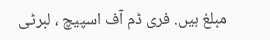مبلغ ہیں. فری ڈم آف اسپیچ ، لبرٹی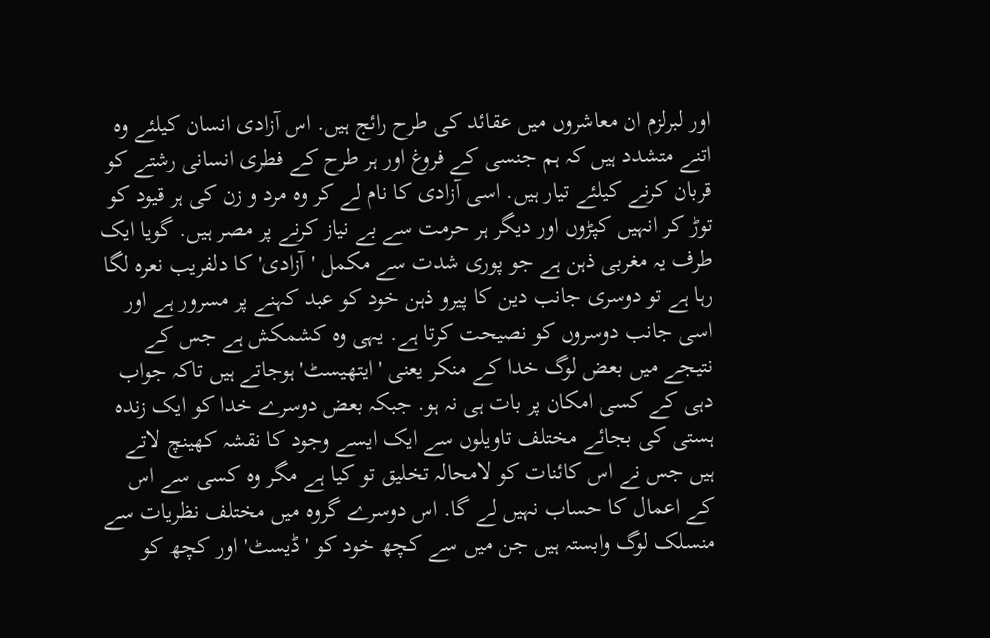اور لبرلزم ان معاشروں میں عقائد کی طرح رائج ہیں. اس آزادی انسان کیلئے وہ اتنے متشدد ہیں کہ ہم جنسی کے فروغ اور ہر طرح کے فطری انسانی رشتے کو قربان کرنے کیلئے تیار ہیں. اسی آزادی کا نام لے کر وہ مرد و زن کی ہر قیود کو توڑ کر انہیں کپڑوں اور دیگر ہر حرمت سے بے نیاز کرنے پر مصر ہیں. گویا ایک طرف یہ مغربی ذہن ہے جو پوری شدت سے مکمل 'آزادی' کا دلفریب نعرہ لگا رہا ہے تو دوسری جانب دین کا پیرو ذہن خود کو عبد کہنے پر مسرور ہے اور اسی جانب دوسروں کو نصیحت کرتا ہے. یہی وہ کشمکش ہے جس کے نتیجے میں بعض لوگ خدا کے منکر یعنی 'ایتھیسٹ' ہوجاتے ہیں تاکہ جواب دہی کے کسی امکان پر بات ہی نہ ہو. جبکہ بعض دوسرے خدا کو ایک زندہ ہستی کی بجائے مختلف تاویلوں سے ایک ایسے وجود کا نقشہ کھینچ لاتے ہیں جس نے اس کائنات کو لامحالہ تخلیق تو کیا ہے مگر وہ کسی سے اس کے اعمال کا حساب نہیں لے گا. اس دوسرے گروہ میں مختلف نظریات سے منسلک لوگ وابستہ ہیں جن میں سے کچھ خود کو 'ڈیسٹ' اور کچھ کو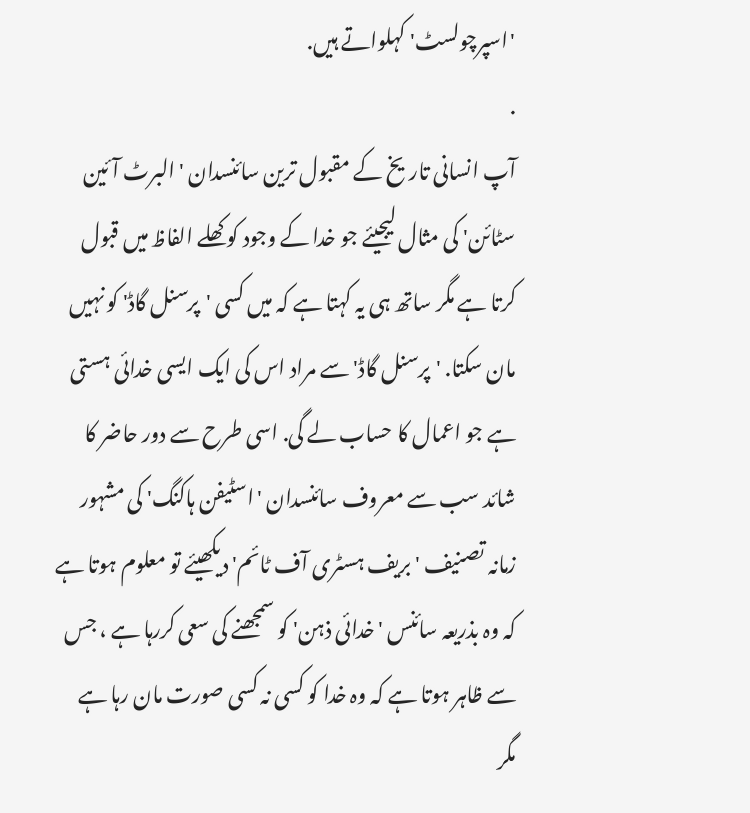'اسپرچولسٹ' کہلواتے ہیں.
.
آپ انسانی تاریخ کے مقبول ترین سائنسدان 'البرٹ آئین سٹائن' کی مثال لیجیئے جو خدا کے وجود کو کھلے الفاظ میں قبول کرتا ہے مگر ساتھ ہی یہ کہتا ہے کہ میں کسی 'پرسنل گاڈ' کو نہیں مان سکتا. 'پرسنل گاڈ' سے مراد اس کی ایک ایسی خدائی ہستی ہے جو اعمال کا حساب لے گی. اسی طرح سے دور حاضر کا شائد سب سے معروف سائنسدان 'اسٹیفن ہاکنگ' کی مشہور زمانہ تصنیف 'بریف ہسٹری آف ٹائم' دیکھیئے تو معلوم ہوتا ہے کہ وہ بذریعہ سائنس 'خدائی ذہن' کو سمجھنے کی سعی کررہا ہے ، جس سے ظاہر ہوتا ہے کہ وہ خدا کو کسی نہ کسی صورت مان رہا ہے مگر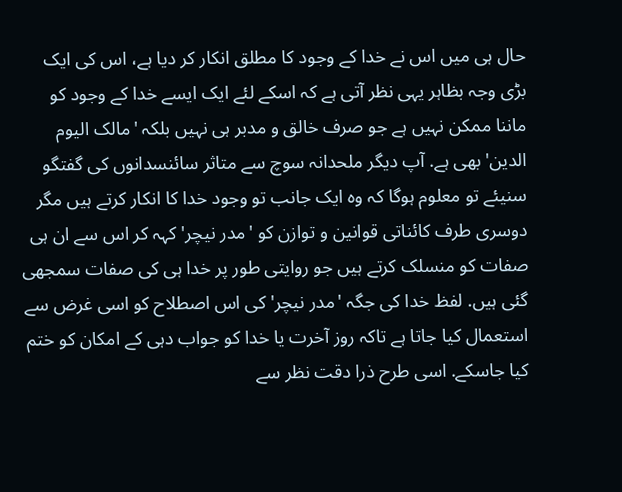حال ہی میں اس نے خدا کے وجود کا مطلق انکار کر دیا ہے، اس کی ایک بڑی وجہ بظاہر یہی نظر آتی ہے کہ اسکے لئے ایک ایسے خدا کے وجود کو ماننا ممکن نہیں ہے جو صرف خالق و مدبر ہی نہیں بلکہ 'مالک الیوم الدین' بھی ہے. آپ دیگر ملحدانہ سوچ سے متاثر سائنسدانوں کی گفتگو سنیئے تو معلوم ہوگا کہ وہ ایک جانب تو وجود خدا کا انکار کرتے ہیں مگر دوسری طرف کائناتی قوانین و توازن کو 'مدر نیچر' کہہ کر اس سے ان ہی صفات کو منسلک کرتے ہیں جو روایتی طور پر خدا ہی کی صفات سمجھی گئی ہیں. لفظ خدا کی جگہ 'مدر نیچر' کی اس اصطلاح کو اسی غرض سے استعمال کیا جاتا ہے تاکہ روز آخرت یا خدا کو جواب دہی کے امکان کو ختم کیا جاسکے. اسی طرح ذرا دقت نظر سے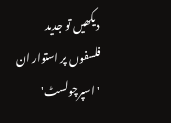دیکھیں تو جدید فلسفوں پر استوار ان 'اسپرچولسٹ'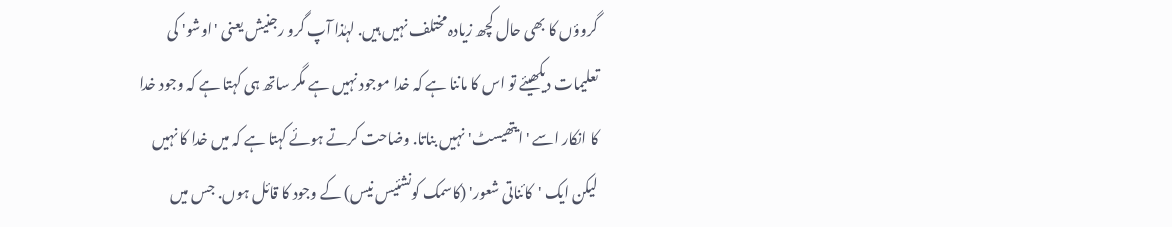گروؤں کا بھی حال کچھ زیادہ مختلف نہیں ہیں. لہٰذا آپ گرو رجنیش یعنی 'اوشو' کی تعلیمات دیکھیئے تو اس کا ماننا ہے کہ خدا موجود نہیں ہے مگر ساتھ ہی کہتا ہے کہ وجود خدا کا انکار اسے 'ایتھیسٹ' نہیں بناتا. وضاحت کرتے ہوئے کہتا ہے کہ میں خدا کا نہیں لیکن ایک 'کائناتی شعور' (کاسمک کونشئیس نیس) کے وجود کا قائل ہوں. جس میں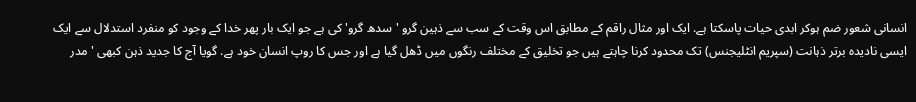انسانی شعور ضم ہوکر ابدی حیات پاسکتا ہے. ایک اور مثال راقم کے مطابق اس وقت کے سب سے ذہین گرو 'سدھ گرو' کی ہے جو ایک بار پھر خدا کے وجود کو منفرد استدلال سے ایک ایسی نادیدہ برتر ذہانت (سپریم انٹلیجنس) تک محدود کرنا چاہتے ہیں جو تخلیق کے مختلف رنگوں میں ڈھل گیا ہے اور جس کا روپ انسان خود ہے. گویا آج کا جدید ذہن کبھی 'مدر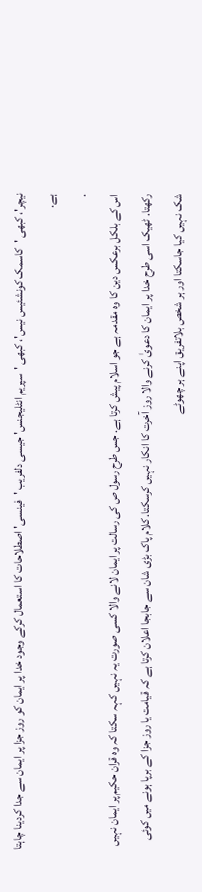نیچر'، کبھی 'کاسمک کونشئیس نیس'، کبھی 'سپریم انٹلیجنس' جیسی دلفریب 'فینسی' اصطلاحات کا استعمال کرکے وجود خدا پر ایمان کو روز جزا پر ایمان سے جدا کردینا چاہتا ہے.
.
اس کے بلکل برعکس دین کا وہ مقدمہ ہے جو اسلام پیش کرتا ہے. جس طرح رسول ص کی رسالت پر ایمان لانے والا کسی صورت یہ نہیں کہہ سکتا کہ وہ قران حکیم پر ایمان نہیں رکھتا. ٹھیک اسی طرح خدا پر ایمان کا دعویٰ کرنے والا روز آخرت کا انکار نہیں کرسکتا. کلام پاک بڑی شان سے جابجا اعلان کرتا ہے کہ قیامت یا روز جزا کے برپا ہونے میں کوئی شک نہیں کیا جاسکتا اور ہر شخص بلاتفریق اپنے ہر چھوٹے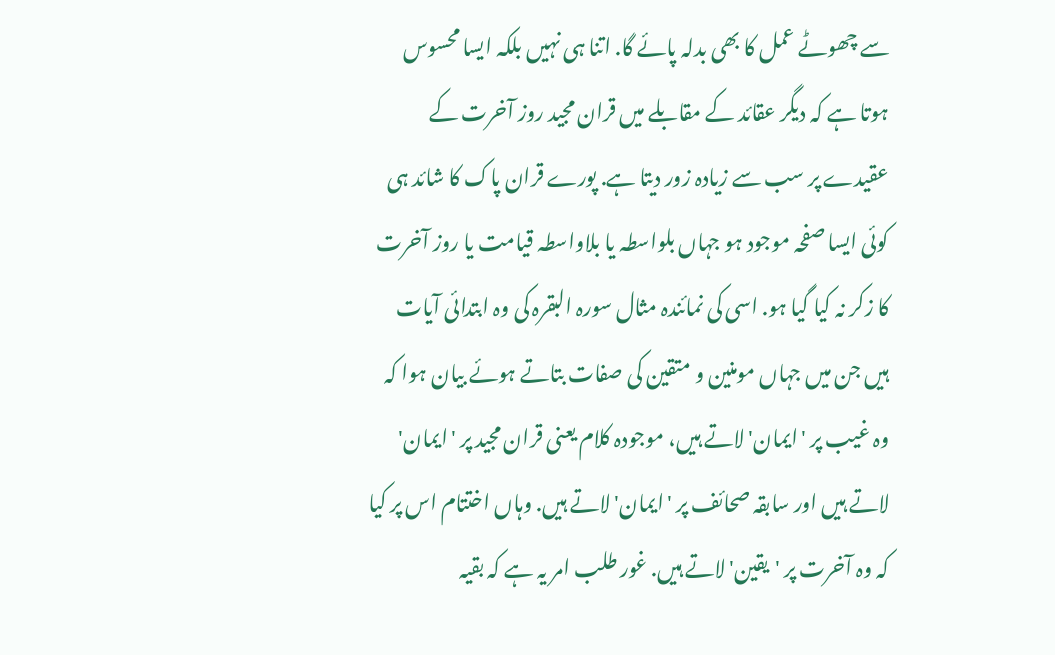سے چھوٹے عمل کا بھی بدلہ پائے گا. اتنا ہی نہیں بلکہ ایسا محسوس ہوتا ہے کہ دیگر عقائد کے مقابلے میں قران مجید روز آخرت کے عقیدے پر سب سے زیادہ زور دیتا ہے. پورے قران پاک کا شائد ہی کوئی ایسا صفحہ موجود ہو جہاں بلواسطہ یا بلاواسطہ قیامت یا روز آخرت کا زکر نہ کیا گیا ہو. اسی کی نمائندہ مثال سورہ البقرہ کی وہ ابتدائی آیات ہیں جن میں جہاں مومنین و متقین کی صفات بتاتے ہوئے بیان ہوا کہ وہ غیب پر 'ایمان' لاتے ہیں، موجودہ کلام یعنی قران مجید پر 'ایمان' لاتے ہیں اور سابقہ صحائف پر 'ایمان' لاتے ہیں. وہاں اختتام اس پر کیا کہ وہ آخرت پر 'یقین' لاتے ہیں. غور طلب امر یہ ہے کہ بقیہ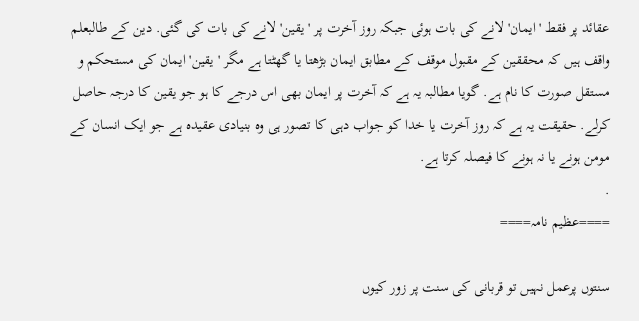عقائد پر فقط 'ایمان' لانے کی بات ہوئی جبکہ روز آخرت پر 'یقین' لانے کی بات کی گئی. دین کے طالبعلم واقف ہیں کہ محققین کے مقبول موقف کے مطابق ایمان بڑھتا یا گھٹتا ہے مگر 'یقین' ایمان کی مستحکم و مستقل صورت کا نام ہے. گویا مطالبہ یہ ہے کہ آخرت پر ایمان بھی اس درجے کا ہو جو یقین کا درجہ حاصل کرلے. حقیقت یہ ہے کہ روز آخرت یا خدا کو جواب دہی کا تصور ہی وہ بنیادی عقیدہ ہے جو ایک انسان کے مومن ہونے یا نہ ہونے کا فیصلہ کرتا ہے.
.
====عظیم نامہ====

سنتوں پرعمل نہیں تو قربانی کی سنت پر زور کیوں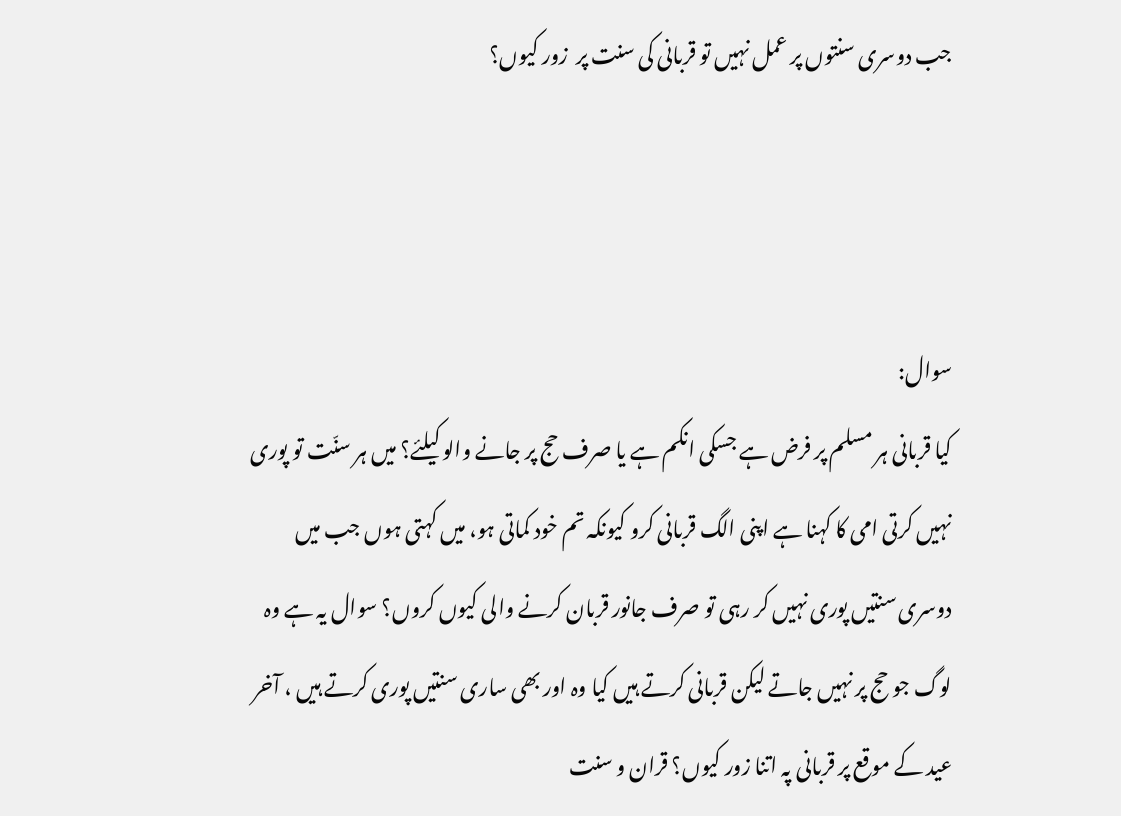جب دوسری سنتوں پر عمل نہیں تو قربانی کی سنت پر  زور کیوں؟



سوال:
کیا قربانی ہر مسلم پر فرض ہے جسکی انکم ہے یا صرف حج پر جانے والو کیلئے؟ میں ہر سنّت تو پوری نہیں کرتی امی کا کہنا ہے اپنی الگ قربانی کرو کیونکہ تم خود کماتی ہو، میں کہتی ہوں جب میں دوسری سنتیں پوری نہیں کر رہی تو صرف جانور قربان کرنے والی کیوں کروں؟ سوال یہ ہے وہ لوگ جو حج پر نہیں جاتے لیکن قربانی کرتے ہیں کیا وہ اور بھی ساری سنتیں پوری کرتے ہیں ، آخر عید کے موقع پر قربانی پہ اتنا زور کیوں؟ قران و سنت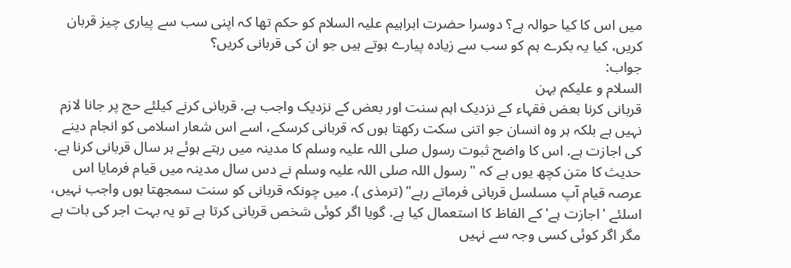میں اس کا کیا حوالہ ہے؟ دوسرا حضرت ابراہیم علیہ السلام کو حکم تھا کہ اپنی سب سے پیاری چیز قربان کریں، کیا یہ بکرے ہم کو سب سے زیادہ پیارے ہوتے ہیں جو ان کی قربانی کریں؟
جواب:
السلام و علیکم بہن
قربانی کرنا بعض فقہاء کے نزدیک اہم سنت اور بعض کے نزدیک واجب ہے. قربانی کرنے کیلئے حج پر جانا لازم نہیں ہے بلکہ ہر وہ انسان جو اتنی سکت رکھتا ہوں کہ قربانی کرسکے، اسے اس شعار اسلامی کو انجام دینے کی اجازت ہے. اس کا واضح ثبوت رسول صلی اللہ علیہ وسلم کا مدینہ میں رہتے ہوئے ہر سال قربانی کرنا ہے. حدیث کا متن کچھ یوں ہے کہ "رسول اللہ صلی اللہ علیہ وسلم نے دس سال مدینہ میں قیام فرمایا اس عرصہ قیام آپ مسلسل قربانی فرماتے رہے" (ترمذی ). میں چونکہ قربانی کو سنت سمجھتا ہوں واجب نہیں، اسلئے 'اجازت ہے' کے الفاظ کا استعمال کیا ہے. گویا اگر کوئی شخص قربانی کرتا ہے تو یہ بہت اجر کی بات ہے مگر اگر کوئی کسی وجہ سے نہیں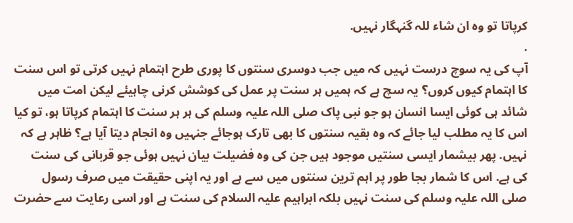کرپاتا تو وہ ان شاء للہ گنہگار نہیں.
.
آپ کی یہ سوچ درست نہیں کہ میں جب دوسری سنتوں کا پوری طرح اہتمام نہیں کرتی تو اس سنت کا اہتمام کیوں کروں؟ یہ سچ ہے کہ ہمیں ہر سنت پر عمل کی کوشش کرنی چاہیئے لیکن امت میں شائد ہی کوئی ایسا انسان ہو جو نبی پاک صلی اللہ علیہ وسلم کی ہر ہر سنت کا اہتمام کرپاتا ہو، تو کیا اس کا یہ مطلب لیا جائے کہ وہ بقیہ سنتوں کا بھی تارک ہوجائے جنہیں وہ انجام دیتا آیا ہے؟ ظاہر ہے کہ نہیں. پھر بیشمار ایسی سنتیں موجود ہیں جن کی وہ فضیلت بیان نہیں ہوئی جو قربانی کی سنت کی ہے. اس کا شمار بجا طور پر اہم ترین سنتوں میں سے ہے اور یہ اپنی حقیقت میں صرف رسول صلی اللہ علیہ وسلم کی سنت نہیں بلکہ ابراہیم علیہ السلام کی سنت ہے اور اسی رعایت سے حضرت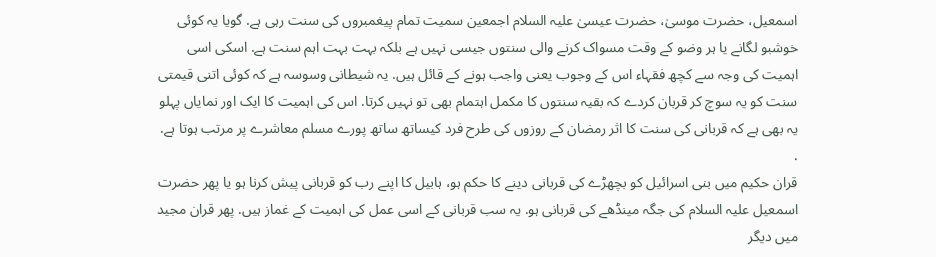اسمعیل، حضرت موسیٰ، حضرت عیسیٰ علیہ السلام اجمعین سمیت تمام پیغمبروں کی سنت رہی ہے. گویا یہ کوئی خوشبو لگانے یا ہر وضو کے وقت مسواک کرنے والی سنتوں جیسی نہیں ہے بلکہ بہت بہت اہم سنت ہے. اسکی اسی اہمیت کی وجہ سے کچھ فقہاء اس کے وجوب یعنی واجب ہونے کے قائل ہیں. یہ شیطانی وسوسہ ہے کہ کوئی اتنی قیمتی سنت کو یہ سوچ کر قربان کردے کہ بقیہ سنتوں کا مکمل اہتمام بھی تو نہیں کرتا. اس کی اہمیت کا ایک اور نمایاں پہلو یہ بھی ہے کہ قربانی کی سنت کا اثر رمضان کے روزوں کی طرح فرد کیساتھ ساتھ پورے مسلم معاشرے پر مرتب ہوتا ہے.
.
قران حکیم میں بنی اسرائیل کو بچھڑے کی قربانی دینے کا حکم ہو، ہابیل کا اپنے رب کو قربانی پیش کرنا ہو یا پھر حضرت اسمعیل علیہ السلام کی جگہ مینڈھے کی قربانی ہو. یہ سب قربانی کے اسی عمل کی اہمیت کے غماز ہیں. پھر قران مجید میں دیگر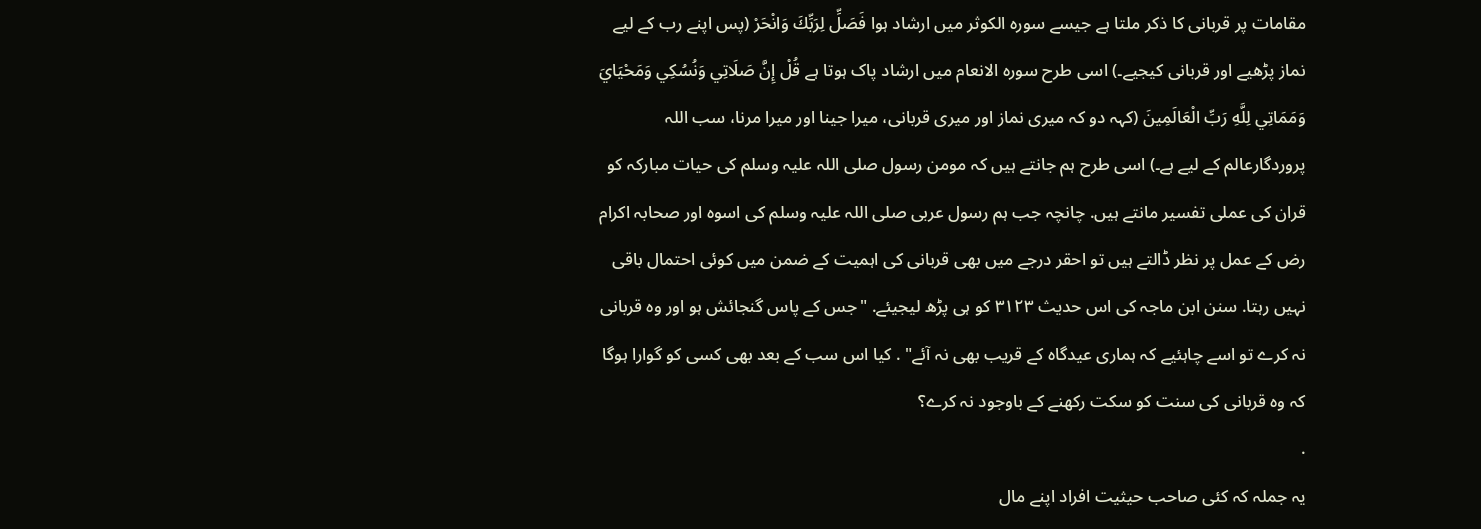مقامات پر قربانی کا ذکر ملتا ہے جیسے سورہ الکوثر میں ارشاد ہوا فَصَلِّ لِرَبِّكَ وَانْحَرْ (پس اپنے رب کے لیے نماز پڑھیے اور قربانی کیجیے۔) اسی طرح سورہ الانعام میں ارشاد پاک ہوتا ہے قُلْ إِنَّ صَلَاتِي وَنُسُكِي وَمَحْيَايَ وَمَمَاتِي لِلَّهِ رَبِّ الْعَالَمِينَ (کہہ دو کہ میری نماز اور میری قربانی، میرا جینا اور میرا مرنا، سب اللہ پروردگارعالم کے لیے ہے۔) اسی طرح ہم جانتے ہیں کہ مومن رسول صلی اللہ علیہ وسلم کی حیات مبارکہ کو قران کی عملی تفسیر مانتے ہیں. چانچہ جب ہم رسول عربی صلی اللہ علیہ وسلم کی اسوہ اور صحابہ اکرام رض کے عمل پر نظر ڈالتے ہیں تو احقر درجے میں بھی قربانی کی اہمیت کے ضمن میں کوئی احتمال باقی نہیں رہتا. سنن ابن ماجہ کی اس حدیث ٣١٢٣ کو ہی پڑھ لیجیئے. "جس کے پاس گنجائش ہو اور وہ قربانی نہ کرے تو اسے چاہئیے کہ ہماری عیدگاہ کے قریب بھی نہ آئے" . کیا اس سب کے بعد بھی کسی کو گوارا ہوگا کہ وہ قربانی کی سنت کو سکت رکھنے کے باوجود نہ کرے؟
.
یہ جملہ کہ کئی صاحب حیثیت افراد اپنے مال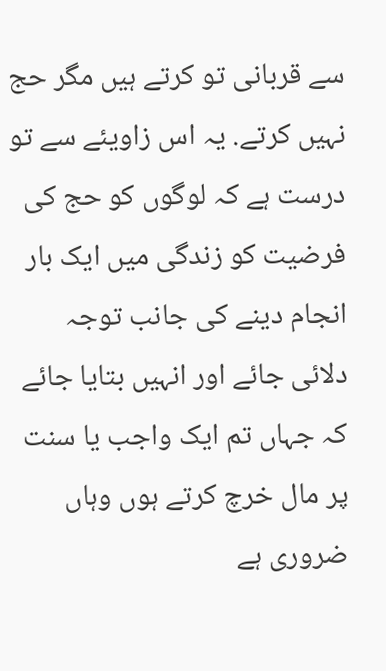سے قربانی تو کرتے ہیں مگر حج نہیں کرتے. یہ اس زاویئے سے تو درست ہے کہ لوگوں کو حج کی فرضیت کو زندگی میں ایک بار انجام دینے کی جانب توجہ دلائی جائے اور انہیں بتایا جائے کہ جہاں تم ایک واجب یا سنت پر مال خرچ کرتے ہوں وہاں ضروری ہے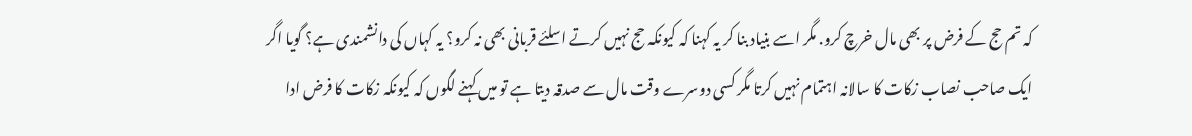کہ تم حج کے فرض پر بھی مال خرچ کرو. مگر اسے بنیاد بنا کر یہ کہنا کہ کیونکہ حج نہیں کرتے اسلئے قربانی بھی نہ کرو؟ یہ کہاں کی دانشمندی ہے؟ گویا اگر ایک صاحب نصاب زکات کا سالانہ اہتمام نہیں کرتا مگر کسی دوسرے وقت مال سے صدقہ دیتا ہے تو میں کہنے لگوں کہ کیونکہ زکات کا فرض ادا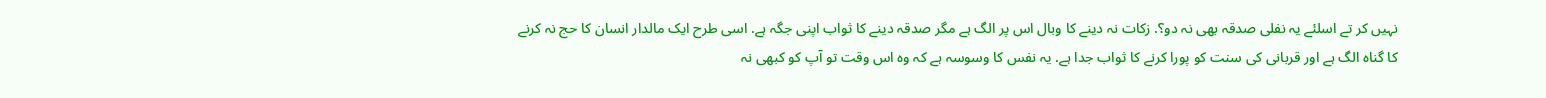نہیں کر تے اسلئے یہ نفلی صدقہ بھی نہ دو؟. زکات نہ دینے کا وبال اس پر الگ ہے مگر صدقہ دینے کا ثواب اپنی جگہ ہے. اسی طرح ایک مالدار انسان کا حج نہ کرنے کا گناہ الگ ہے اور قربانی کی سنت کو پورا کرنے کا ثواب جدا ہے. یہ نفس کا وسوسہ ہے کہ وہ اس وقت تو آپ کو کبھی نہ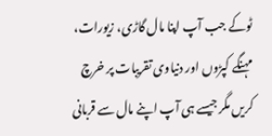ٹوکے جب آپ اپنا مال گاڑی، زیورات، مہنگے کپڑوں اور دنیاوی تقریبات پر خرچ کریں مگر جیسے ہی آپ اپنے مال سے قربانی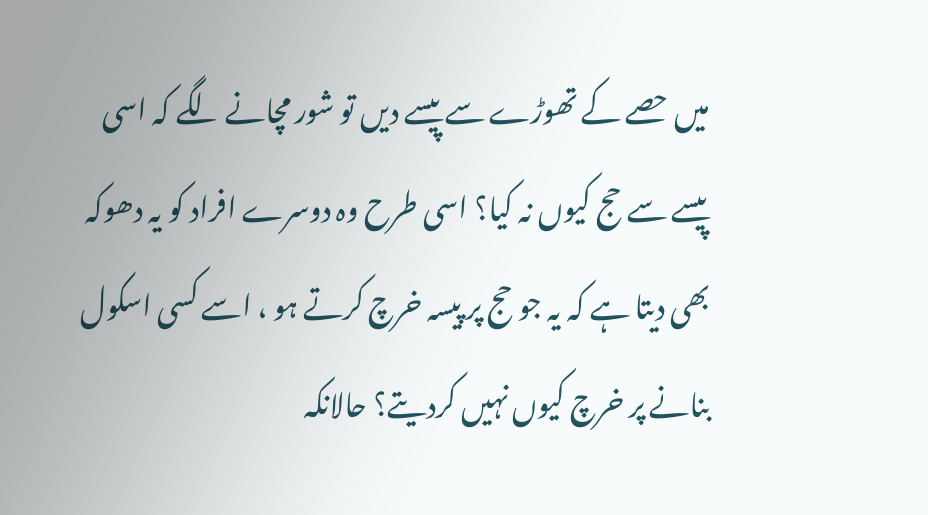میں حصے کے تھوڑے سے پیسے دیں تو شور مچانے لگے کہ اسی پیسے سے حج کیوں نہ کیا؟ اسی طرح وہ دوسرے افراد کو یہ دھوکہ بھی دیتا ہے کہ یہ جو حج پر پیسہ خرچ کرتے ہو ، اسے کسی اسکول بنانے پر خرچ کیوں نہیں کردیتے؟ حالانکہ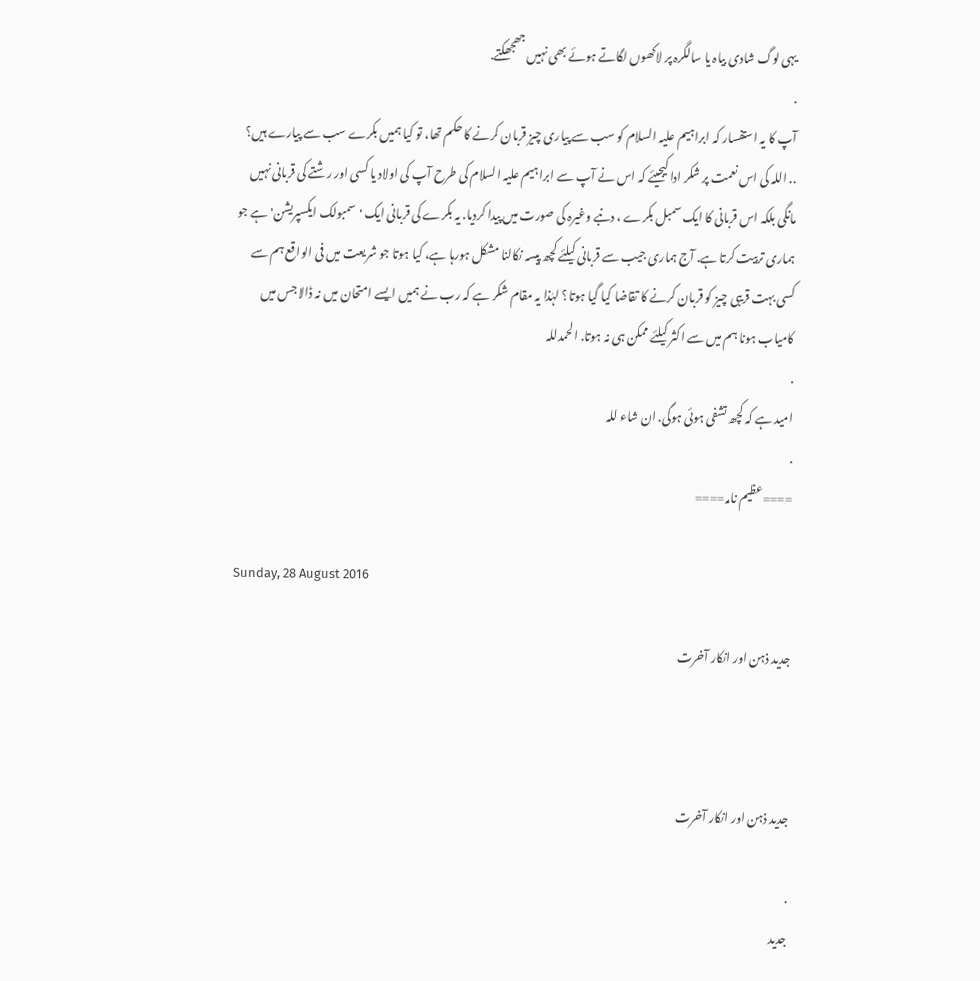یہی لوگ شادی بیاہ یا سالگرہ پر لاکھوں لگاتے ہوئے بھی نہیں جھجھکتے.
.
آپ کا یہ استفسار کہ ابراہیم علیہ السلام کو سب سے پیاری چیز قربان کرنے کا حکم تھا، تو کیا ہمیں بکرے سب سے پیارے ہیں؟ .. اللہ کی اس نعمت پر شکر ادا کیجیئے کہ اس نے آپ سے ابراہیم علیہ السلام کی طرح آپ کی اولاد یا کسی اور رشتے کی قربانی نہیں مانگی بلکہ اس قربانی کا ایک سمبل بکرے ، دنبے وغیرہ کی صورت میں پیدا کردیا. یہ بکرے کی قربانی ایک 'سمبولک ایکسپریشن' ہے جو ہماری تربیت کرتا ہے. آج ہماری جیب سے قربانی کیلئے کچھ پیسہ نکالنا مشکل ہورہا ہے، کیا ہوتا جو شریعت میں فی الواقع ہم سے کسی بہت قریبی چیز کو قربان کرنے کا تقاضا کیا گیا ہوتا؟ لہٰذا یہ مقام شکر ہے کہ رب نے ہمیں ایسے امتحان میں نہ ڈالا جس میں کامیاب ہونا ہم میں سے اکثر کیلئے ممکن ہی نہ ہوتا. الحمدللہ
.
امید ہے کہ کچھ تشفی ہوئی ہوگی. ان شاء للہ
.
====عظیم نامہ====

Sunday, 28 August 2016

جدید ذہن اور انکار آخرت



جدید ذہن اور انکار آخرت

.
جدید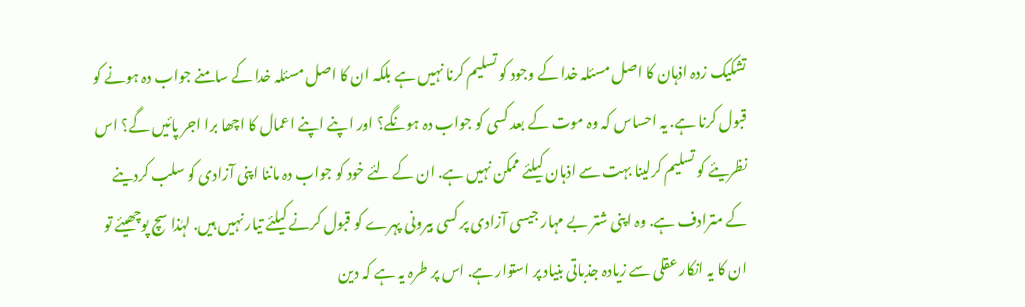تشکیک زدہ اذہان کا اصل مسئلہ خدا کے وجود کو تسلیم کرنا نہیں ہے بلکہ ان کا اصل مسئلہ خدا کے سامنے جواب دہ ہونے کو قبول کرنا ہے. یہ احساس کہ وہ موت کے بعد کسی کو جواب دہ ہونگے؟ اور اپنے اپنے اعمال کا اچھا برا اجر پائیں گے؟ اس نظریئے کو تسلیم کرلینا بہت سے اذہان کیلئے ممکن نہیں ہے. ان کے لئے خود کو جواب دہ ماننا اپنی آزادی کو سلب کردینے کے مترادف ہے. وہ اپنی شتر بے مہار جیسی آزادی پر کسی بیرونی پہرے کو قبول کرنے کیلئے تیار نہیں ہیں. لہٰذا سچ پوچھیئے تو ان کا یہ انکار عقلی سے زیادہ جذباتی بنیاد پر استوار ہے. اس پر طرہ یہ ہے کہ دین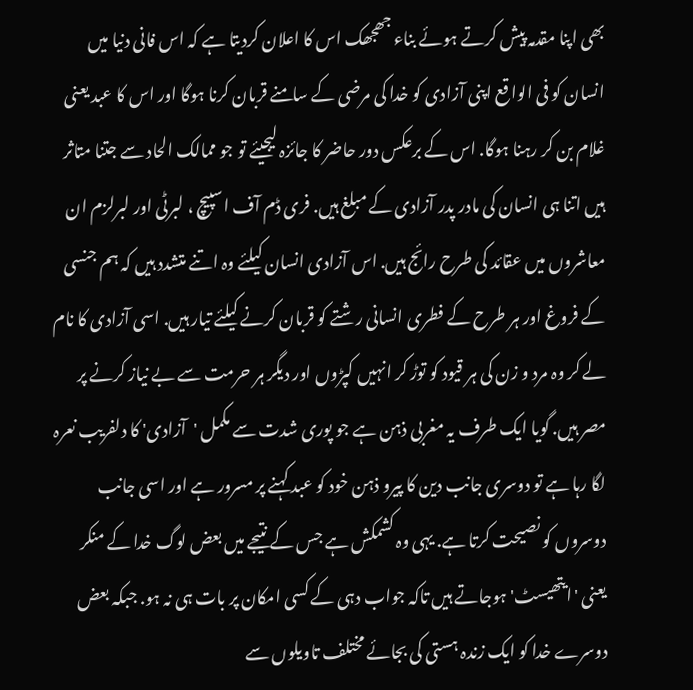بھی اپنا مقدمہ پیش کرتے ہوئے بناء جھجھک اس کا اعلان کردیتا ہے کہ اس فانی دنیا میں انسان کو فی الواقع اپنی آزادی کو خدا کی مرضی کے سامنے قربان کرنا ہوگا اور اس کا عبد یعنی غلام بن کر رہنا ہوگا. اس کے برعکس دور حاضر کا جائزہ لیجیئے تو جو ممالک الحاد سے جتنا متاثر ہیں اتنا ہی انسان کی مادر پدر آزادی کے مبلغ ہیں. فری ڈم آف اسپیچ ، لبرٹی اور لبرلزم ان معاشروں میں عقائد کی طرح رائج ہیں. اس آزادی انسان کیلئے وہ اتنے متشدد ہیں کہ ہم جنسی کے فروغ اور ہر طرح کے فطری انسانی رشتے کو قربان کرنے کیلئے تیار ہیں. اسی آزادی کا نام لے کر وہ مرد و زن کی ہر قیود کو توڑ کر انہیں کپڑوں اور دیگر ہر حرمت سے بے نیاز کرنے پر مصر ہیں. گویا ایک طرف یہ مغربی ذہن ہے جو پوری شدت سے مکمل 'آزادی' کا دلفریب نعرہ لگا رہا ہے تو دوسری جانب دین کا پیرو ذہن خود کو عبد کہنے پر مسرور ہے اور اسی جانب دوسروں کو نصیحت کرتا ہے. یہی وہ کشمکش ہے جس کے نتیجے میں بعض لوگ خدا کے منکر یعنی 'ایتھیسٹ' ہوجاتے ہیں تاکہ جواب دہی کے کسی امکان پر بات ہی نہ ہو. جبکہ بعض دوسرے خدا کو ایک زندہ ہستی کی بجائے مختلف تاویلوں سے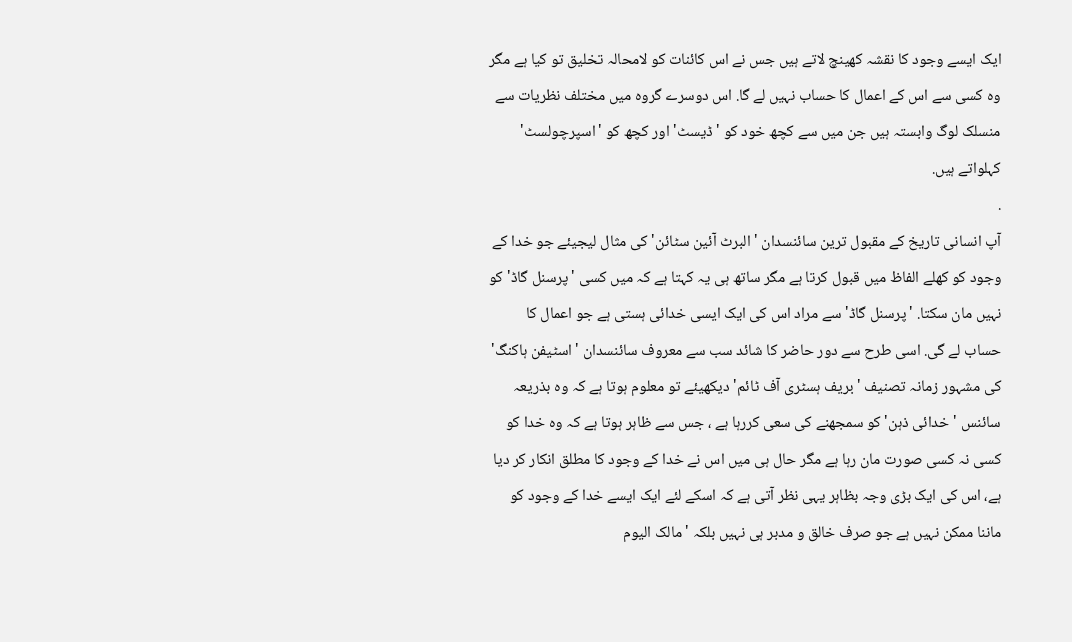ایک ایسے وجود کا نقشہ کھینچ لاتے ہیں جس نے اس کائنات کو لامحالہ تخلیق تو کیا ہے مگر وہ کسی سے اس کے اعمال کا حساب نہیں لے گا. اس دوسرے گروہ میں مختلف نظریات سے منسلک لوگ وابستہ ہیں جن میں سے کچھ خود کو 'ڈیسٹ' اور کچھ کو 'اسپرچولسٹ' کہلواتے ہیں.
.
آپ انسانی تاریخ کے مقبول ترین سائنسدان 'البرٹ آئین سٹائن' کی مثال لیجیئے جو خدا کے وجود کو کھلے الفاظ میں قبول کرتا ہے مگر ساتھ ہی یہ کہتا ہے کہ میں کسی 'پرسنل گاڈ' کو نہیں مان سکتا. 'پرسنل گاڈ' سے مراد اس کی ایک ایسی خدائی ہستی ہے جو اعمال کا حساب لے گی. اسی طرح سے دور حاضر کا شائد سب سے معروف سائنسدان 'اسٹیفن ہاکنگ' کی مشہور زمانہ تصنیف 'بریف ہسٹری آف ٹائم' دیکھیئے تو معلوم ہوتا ہے کہ وہ بذریعہ سائنس 'خدائی ذہن' کو سمجھنے کی سعی کررہا ہے ، جس سے ظاہر ہوتا ہے کہ وہ خدا کو کسی نہ کسی صورت مان رہا ہے مگر حال ہی میں اس نے خدا کے وجود کا مطلق انکار کر دیا ہے، اس کی ایک بڑی وجہ بظاہر یہی نظر آتی ہے کہ اسکے لئے ایک ایسے خدا کے وجود کو ماننا ممکن نہیں ہے جو صرف خالق و مدبر ہی نہیں بلکہ 'مالک الیوم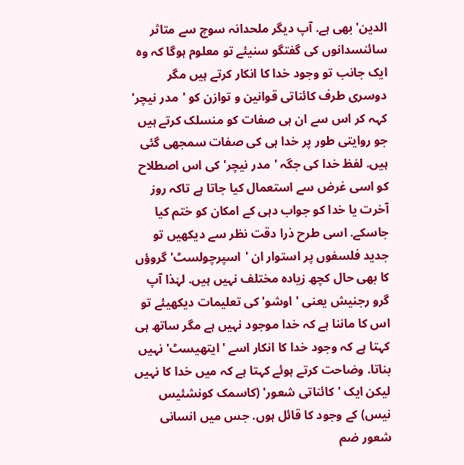الدین' بھی ہے. آپ دیگر ملحدانہ سوچ سے متاثر سائنسدانوں کی گفتگو سنیئے تو معلوم ہوگا کہ وہ ایک جانب تو وجود خدا کا انکار کرتے ہیں مگر دوسری طرف کائناتی قوانین و توازن کو 'مدر نیچر' کہہ کر اس سے ان ہی صفات کو منسلک کرتے ہیں جو روایتی طور پر خدا ہی کی صفات سمجھی گئی ہیں. لفظ خدا کی جگہ 'مدر نیچر' کی اس اصطلاح کو اسی غرض سے استعمال کیا جاتا ہے تاکہ روز آخرت یا خدا کو جواب دہی کے امکان کو ختم کیا جاسکے. اسی طرح ذرا دقت نظر سے دیکھیں تو جدید فلسفوں پر استوار ان 'اسپرچولسٹ' گروؤں کا بھی حال کچھ زیادہ مختلف نہیں ہیں. لہٰذا آپ گرو رجنیش یعنی 'اوشو' کی تعلیمات دیکھیئے تو اس کا ماننا ہے کہ خدا موجود نہیں ہے مگر ساتھ ہی کہتا ہے کہ وجود خدا کا انکار اسے 'ایتھیسٹ' نہیں بناتا. وضاحت کرتے ہوئے کہتا ہے کہ میں خدا کا نہیں لیکن ایک 'کائناتی شعور' (کاسمک کونشئیس نیس) کے وجود کا قائل ہوں. جس میں انسانی شعور ضم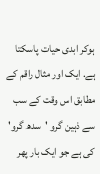ہوکر ابدی حیات پاسکتا ہے. ایک اور مثال راقم کے مطابق اس وقت کے سب سے ذہین گرو 'سدھ گرو' کی ہے جو ایک بار پھر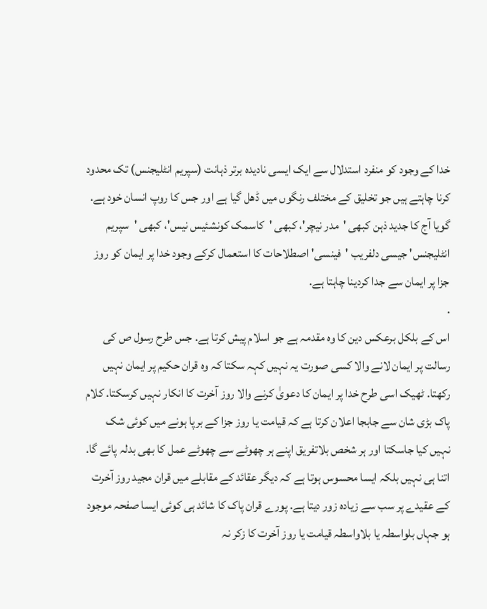خدا کے وجود کو منفرد استدلال سے ایک ایسی نادیدہ برتر ذہانت (سپریم انٹلیجنس) تک محدود کرنا چاہتے ہیں جو تخلیق کے مختلف رنگوں میں ڈھل گیا ہے اور جس کا روپ انسان خود ہے. گویا آج کا جدید ذہن کبھی 'مدر نیچر'، کبھی 'کاسمک کونشئیس نیس'، کبھی 'سپریم انٹلیجنس' جیسی دلفریب 'فینسی' اصطلاحات کا استعمال کرکے وجود خدا پر ایمان کو روز جزا پر ایمان سے جدا کردینا چاہتا ہے.
.
اس کے بلکل برعکس دین کا وہ مقدمہ ہے جو اسلام پیش کرتا ہے. جس طرح رسول ص کی رسالت پر ایمان لانے والا کسی صورت یہ نہیں کہہ سکتا کہ وہ قران حکیم پر ایمان نہیں رکھتا. ٹھیک اسی طرح خدا پر ایمان کا دعویٰ کرنے والا روز آخرت کا انکار نہیں کرسکتا. کلام پاک بڑی شان سے جابجا اعلان کرتا ہے کہ قیامت یا روز جزا کے برپا ہونے میں کوئی شک نہیں کیا جاسکتا اور ہر شخص بلاتفریق اپنے ہر چھوٹے سے چھوٹے عمل کا بھی بدلہ پائے گا. اتنا ہی نہیں بلکہ ایسا محسوس ہوتا ہے کہ دیگر عقائد کے مقابلے میں قران مجید روز آخرت کے عقیدے پر سب سے زیادہ زور دیتا ہے. پورے قران پاک کا شائد ہی کوئی ایسا صفحہ موجود ہو جہاں بلواسطہ یا بلاواسطہ قیامت یا روز آخرت کا زکر نہ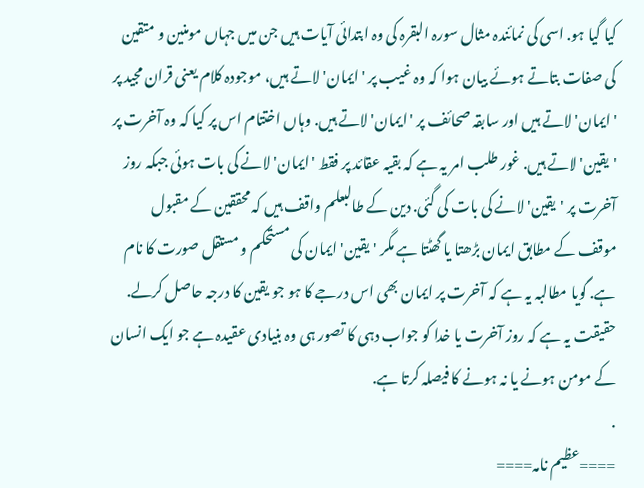کیا گیا ہو. اسی کی نمائندہ مثال سورہ البقرہ کی وہ ابتدائی آیات ہیں جن میں جہاں مومنین و متقین کی صفات بتاتے ہوئے بیان ہوا کہ وہ غیب پر 'ایمان' لاتے ہیں، موجودہ کلام یعنی قران مجید پر 'ایمان' لاتے ہیں اور سابقہ صحائف پر 'ایمان' لاتے ہیں. وہاں اختتام اس پر کیا کہ وہ آخرت پر 'یقین' لاتے ہیں. غور طلب امر یہ ہے کہ بقیہ عقائد پر فقط 'ایمان' لانے کی بات ہوئی جبکہ روز آخرت پر 'یقین' لانے کی بات کی گئی. دین کے طالبعلم واقف ہیں کہ محققین کے مقبول موقف کے مطابق ایمان بڑھتا یا گھٹتا ہے مگر 'یقین' ایمان کی مستحکم و مستقل صورت کا نام ہے. گویا مطالبہ یہ ہے کہ آخرت پر ایمان بھی اس درجے کا ہو جو یقین کا درجہ حاصل کرلے.  حقیقت یہ ہے کہ روز آخرت یا خدا کو جواب دہی کا تصور ہی وہ بنیادی عقیدہ ہے جو ایک انسان کے مومن ہونے یا نہ ہونے کا فیصلہ کرتا ہے.
.
====عظیم نامہ====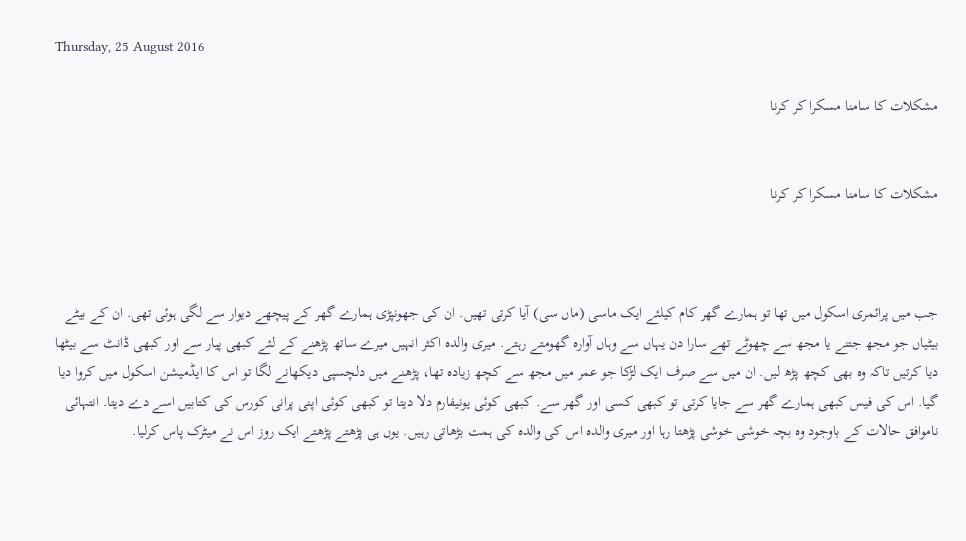Thursday, 25 August 2016

مشکلات کا سامنا مسکرا کر کرنا


مشکلات کا سامنا مسکرا کر کرنا



جب میں پرائمری اسکول میں تھا تو ہمارے گھر کام کیلئے ایک ماسی (ماں سی) آیا کرتی تھیں. ان کی جھونپڑی ہمارے گھر کے پیچھے دیوار سے لگی ہوئی تھی. ان کے بیٹے بیٹیاں جو مجھ جتنے یا مجھ سے چھوٹے تھے سارا دن یہاں سے وہاں آوارہ گھومتے رہتے. میری والدہ اکثر انہیں میرے ساتھ پڑھنے کے لئے کبھی پیار سے اور کبھی ڈانٹ سے بیٹھا دیا کرتیں تاکہ وہ بھی کچھ پڑھ لیں. ان میں سے صرف ایک لڑکا جو عمر میں مجھ سے کچھ زیادہ تھا، پڑھنے میں دلچسپی دیکھانے لگا تو اس کا ایڈمیشن اسکول میں کروا دیا گیا. اس کی فیس کبھی ہمارے گھر سے جایا کرتی تو کبھی کسی اور گھر سے. کبھی کوئی یونیفارم دلا دیتا تو کبھی کوئی اپنی پرانی کورس کی کتابیں اسے دے دیتا. انتہائی ناموافق حالات کے باوجود وہ بچہ خوشی خوشی پڑھتا رہا اور میری والدہ اس کی والدہ کی ہمت بڑھاتی رہیں. یوں ہی پڑھتے پڑھتے ایک روز اس نے میٹرک پاس کرلیا.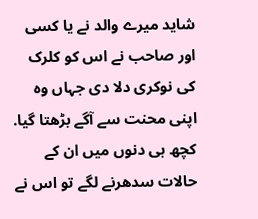شاید میرے والد نے یا کسی اور صاحب نے اس کو کلرک کی نوکری دلا دی جہاں وہ اپنی محنت سے آگے بڑھتا گیا. کچھ ہی دنوں میں ان کے حالات سدھرنے لگے تو اس نے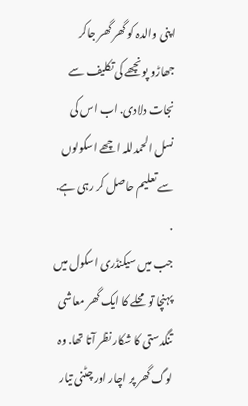اپنی والدہ کو گھر گھر جاکر جھاڑو پونچھے کی تکلیف سے نجات دلادی. اب اس کی نسل الحمدللہ اچھے اسکولوں سے تعلیم حاصل کر رہی ہے.
.
جب میں سیکنڈری اسکول میں پہنچا تو محلے کا ایک گھر معاشی تنگدستی کا شکار نظر آتا تھا. وہ لوگ گھر پر اچار اور چٹنی تیار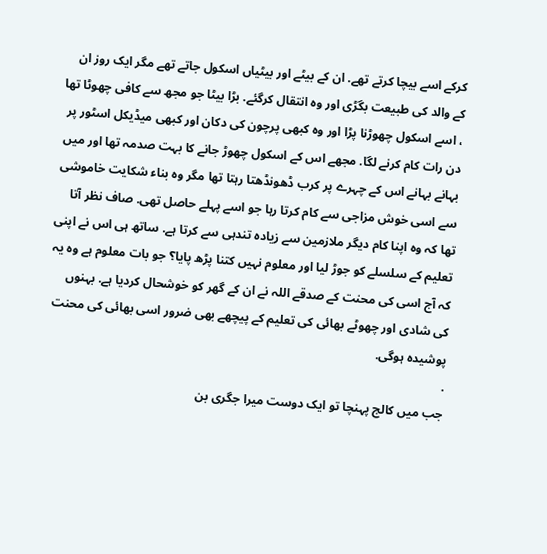کرکے اسے بیچا کرتے تھے. ان کے بیٹے اور بیٹیاں اسکول جاتے تھے مگر ایک روز ان کے والد کی طبیعت بگڑی اور وہ انتقال کرگئے. بڑا بیٹا جو مجھ سے کافی چھوٹا تھا ، اسے اسکول چھوڑنا پڑا اور وہ کبھی پرچون کی دکان اور کبھی میڈیکل اسٹور پر دن رات کام کرنے لگا. مجھے اس کے اسکول چھوڑ جانے کا بہت صدمہ تھا اور میں بہانے بہانے اس کے چہرے پر کرب ڈھونڈھتا رہتا تھا مگر وہ بناء شکایت خاموشی سے اسی خوش مزاجی سے کام کرتا رہا جو اسے پہلے حاصل تھی. صاف نظر آتا تھا کہ وہ اپنا کام دیگر ملازمین سے زیادہ تندہی سے کرتا ہے. ساتھ ہی اس نے اپنی تعلیم کے سلسلے کو جوڑ لیا اور معلوم نہیں کتنا پڑھ پایا؟ جو بات معلوم ہے وہ یہ کہ آج اسی کی محنت کے صدقے اللہ نے ان کے گھر کو خوشحال کردیا ہے. بہنوں کی شادی اور چھوٹے بھائی کی تعلیم کے پیچھے بھی ضرور اسی بھائی کی محنت پوشیدہ ہوگی.
.
جب میں کالج پہنچا تو ایک دوست میرا جگری بن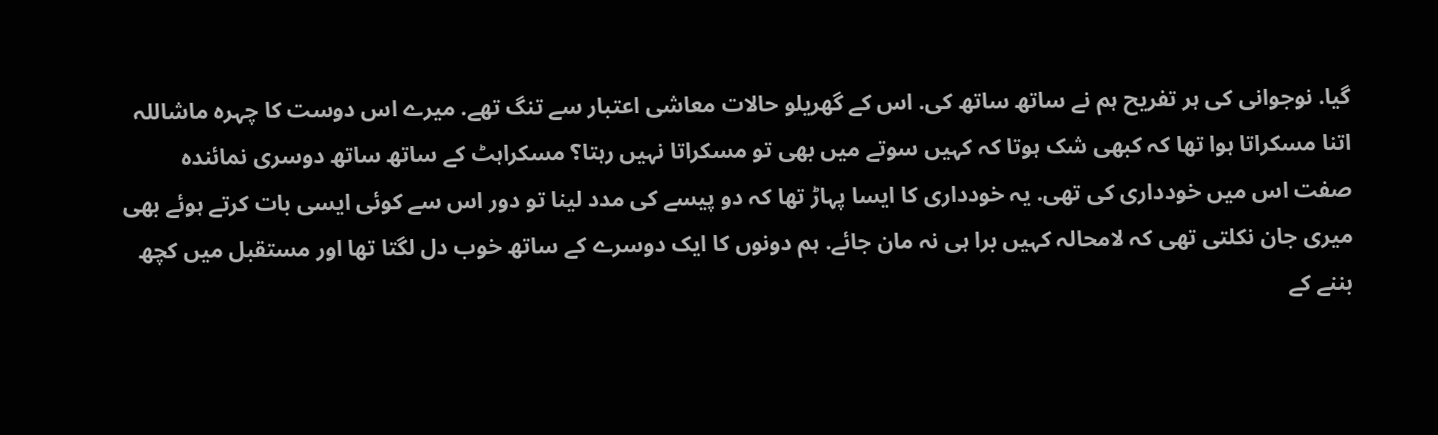گیا. نوجوانی کی ہر تفریح ہم نے ساتھ ساتھ کی. اس کے گھریلو حالات معاشی اعتبار سے تنگ تھے. میرے اس دوست کا چہرہ ماشاللہ اتنا مسکراتا ہوا تھا کہ کبھی شک ہوتا کہ کہیں سوتے میں بھی تو مسکراتا نہیں رہتا؟ مسکراہٹ کے ساتھ ساتھ دوسری نمائندہ صفت اس میں خودداری کی تھی. یہ خودداری کا ایسا پہاڑ تھا کہ دو پیسے کی مدد لینا تو دور اس سے کوئی ایسی بات کرتے ہوئے بھی میری جان نکلتی تھی کہ لامحالہ کہیں برا ہی نہ مان جائے. ہم دونوں کا ایک دوسرے کے ساتھ خوب دل لگتا تھا اور مستقبل میں کچھ بننے کے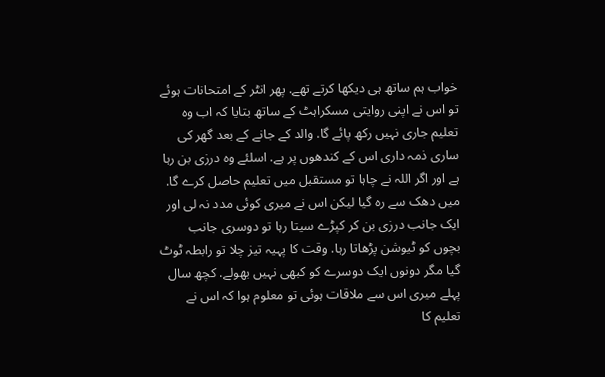خواب ہم ساتھ ہی دیکھا کرتے تھے. پھر انٹر کے امتحانات ہوئے تو اس نے اپنی روایتی مسکراہٹ کے ساتھ بتایا کہ اب وہ تعلیم جاری نہیں رکھ پائے گا. والد کے جانے کے بعد گھر کی ساری ذمہ داری اس کے کندھوں پر ہے. اسلئے وہ درزی بن رہا ہے اور اگر اللہ نے چاہا تو مستقبل میں تعلیم حاصل کرے گا. میں دھک سے رہ گیا لیکن اس نے میری کوئی مدد نہ لی اور ایک جانب درزی بن کر کپڑے سیتا رہا تو دوسری جانب بچوں کو ٹیوشن پڑھاتا رہا. وقت کا پہیہ تیز چلا تو رابطہ ٹوٹ گیا مگر دونوں ایک دوسرے کو کبھی نہیں بھولے. کچھ سال پہلے میری اس سے ملاقات ہوئی تو معلوم ہوا کہ اس نے تعلیم کا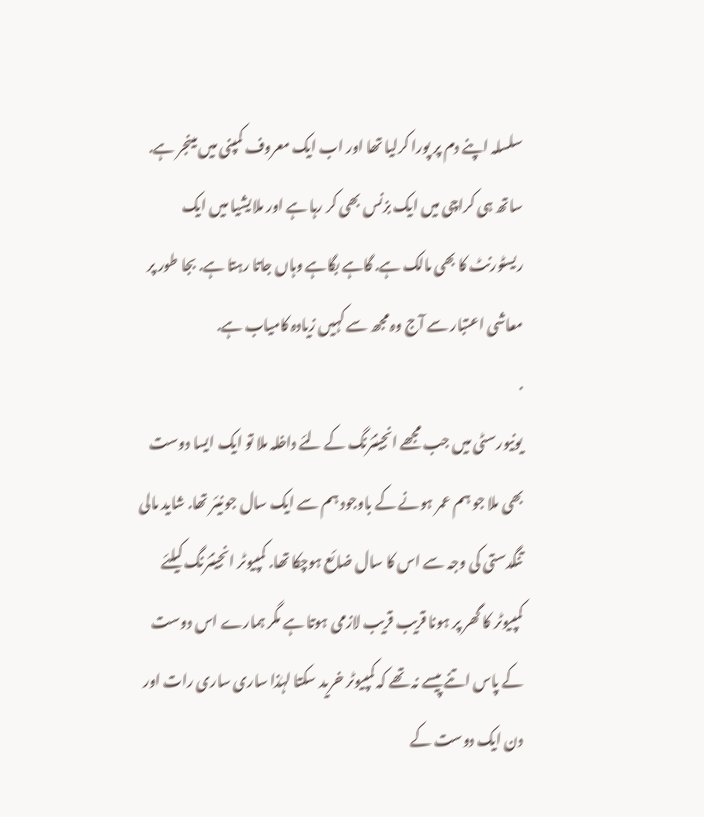سلسلہ اپنے دم پر پورا کرلیا تھا اور اب ایک معروف کمپنی میں مینجر ہے. ساتھ ہی کراچی میں ایک بزنس بھی کر رہا ہے اور ملایشیا میں ایک ریسٹورنٹ کا بھی مالک ہے. گاہے بگاہے وہاں جاتا رہتا ہے. بجا طور پر معاشی اعتبار سے آج وہ مجھ سے کہیں زیادہ کامیاب ہے.
.
یونیورسٹی میں جب مجھے انجینئرنگ کے لئے داخلہ ملا تو ایک ایسا دوست بھی ملا جو ہم عمر ہونے کے باوجود ہم سے ایک سال جونیئر تھا. شاید مالی تنگدستی کی وجہ سے اس کا سال ضائع ہوچکا تھا. کمپیوٹر انجینئرنگ کیلئے کمپیوٹر کا گھر پر ہونا قریب قریب لازمی ہوتا ہے مگر ہمارے اس دوست کے پاس اتنے پیسے نہ تھے کہ کمپیوٹر خرید سکتا لہٰذا ساری ساری رات اور دن ایک دوست کے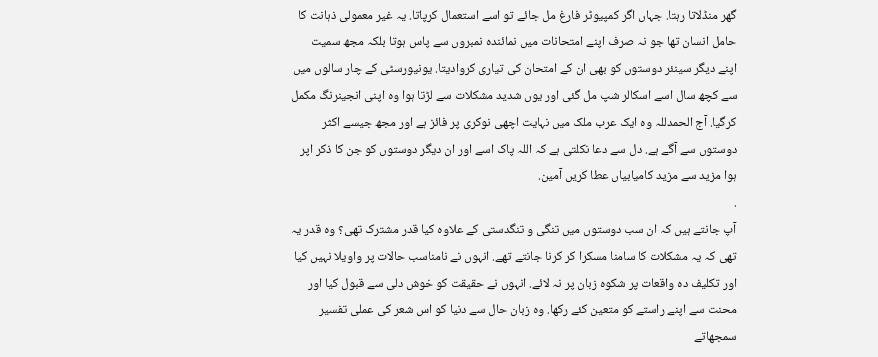گھر منڈلاتا رہتا. جہاں اگر کمپیوٹر فارغ مل جائے تو اسے استعمال کرپاتا. یہ غیر معمولی ذہانت کا حامل انسان تھا جو نہ صرف اپنے امتحانات میں نمائندہ نمبروں سے پاس ہوتا بلکہ مجھ سمیت اپنے دیگر سینئر دوستوں کو بھی ان کے امتحان کی تیاری کروادیتا. یونیورسٹی کے چار سالوں میں سے کچھ سال اسے اسکالر شپ مل گئی اور یوں شدید مشکلات سے لڑتا ہوا وہ اپنی انجینرنگ مکمل کرگیا. آج الحمدللہ وہ ایک عرب ملک میں نہایت اچھی نوکری پر فائز ہے اور مجھ جیسے اکثر دوستوں سے آگے ہے. دل سے دعا نکلتی ہے کہ اللہ پاک اسے اور ان دیگر دوستوں کو جن کا ذکر اپر ہوا مزید سے مزید کامیابیاں عطا کریں آمین.
.
آپ جانتے ہیں کہ ان سب دوستوں میں تنگی و تنگدستی کے علاوہ کیا قدر مشترک تھی؟ وہ قدر یہ تھی کہ یہ مشکلات کا سامنا مسکرا کر کرنا جانتے تھے. انہوں نے نامناسب حالات پر واویلا نہیں کیا اور تکلیف دہ واقعات پر شکوہ زبان پر نہ لائے. انہوں نے حقیقت کو خوش دلی سے قبول کیا اور محنت سے اپنے راستے کو متعین کئے رکھا. وہ زبان حال سے دنیا کو اس شعر کی عملی تفسیر سمجھاتے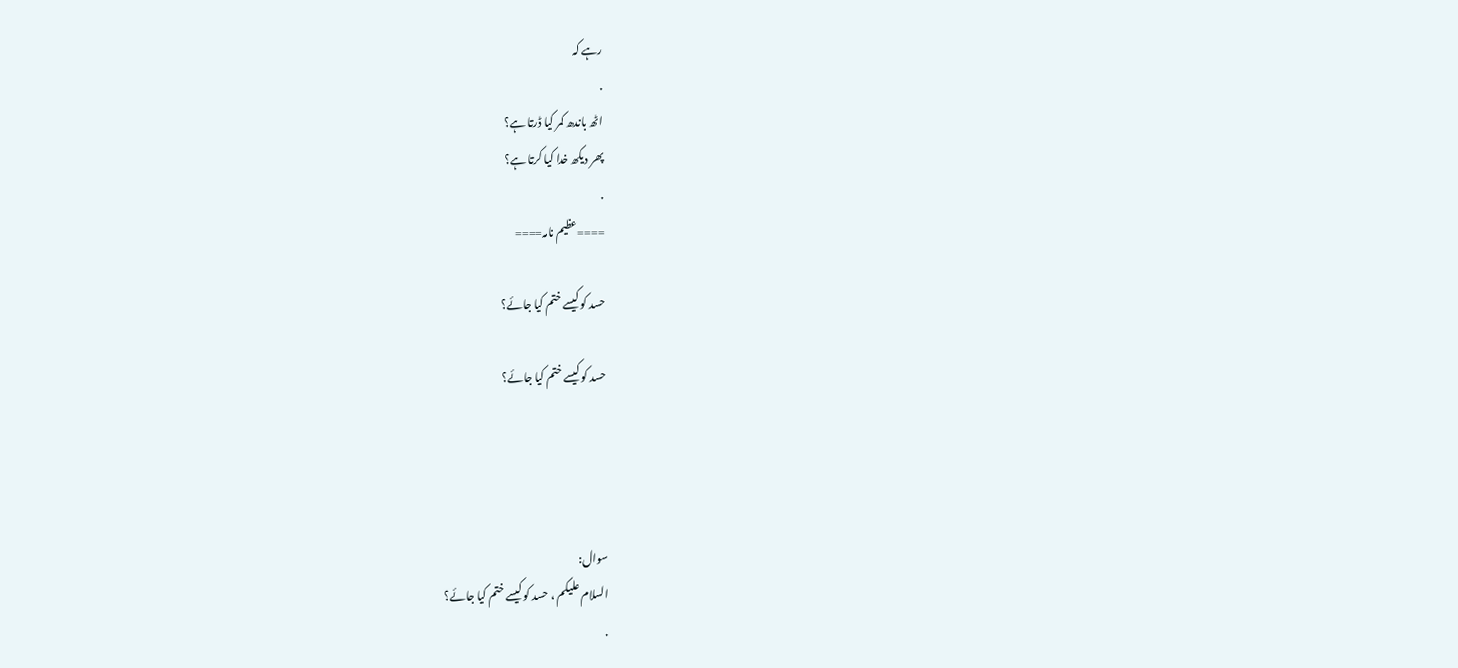رہے کہ
.
اٹھ باندھ کمر کیا ڈرتا ہے؟
پھر دیکھ خدا کیا کرتا ہے؟
.
====عظیم نامہ====

حسد کو کیسے ختم کیا جائے؟

حسد کو کیسے ختم کیا جائے؟




سوال:
السلام علیکم ، حسد کو کیسے ختم کیا جائے؟
.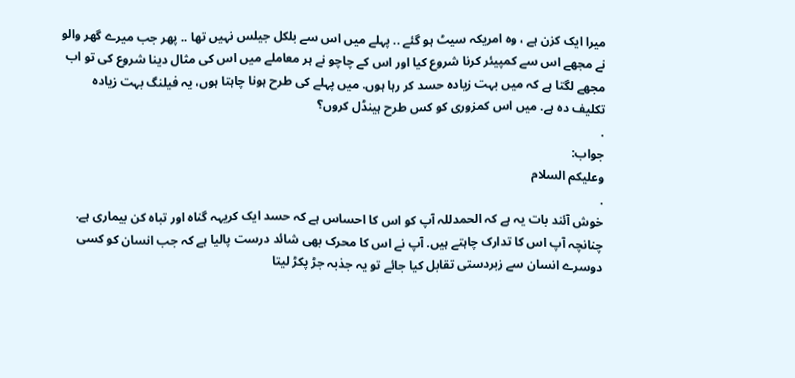میرا ایک کزن ہے ، وہ امریکہ سیٹ ہو گئے .. پہلے میں اس سے بلکل جیلس نہیں تھا .. پھر جب میرے گھر والو نے مجھے اس سے کمپیئر کرنا شروع کیا اور اس کے چاچو نے ہر معاملے میں اس کی مثال دینا شروع کی تو اب مجھے لگتا ہے کہ میں بہت زیادہ حسد کر رہا ہوں. میں پہلے کی طرح ہونا چاہتا ہوں، یہ فیلنگ بہت زیادہ تکلیف دہ ہے. میں اس کمزوری کو کس طرح ہینڈل کروں؟
.
جواب:
وعلیکم السلام
.
خوش آئند بات یہ ہے کہ الحمدللہ آپ کو اس کا احساس ہے کہ حسد ایک کریہہ گناہ اور تباہ کن بیماری ہے. چنانچہ آپ اس کا تدارک چاہتے ہیں. آپ نے اس کا محرک بھی شائد درست پالیا ہے کہ جب انسان کو کسی دوسرے انسان سے زبردستی تقابل کیا جائے تو یہ جذبہ جڑ پکڑ لیتا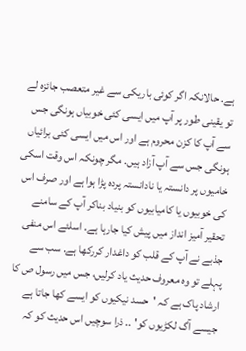ہے. حالانکہ اگر کوئی باریکی سے غیر متعصب جائزہ لے تو یقینی طور پر آپ میں ایسی کئی خوبیاں ہونگی جس سے آپ کا کزن محروم ہے اور اس میں ایسی کئی برائیاں ہونگی جس سے آپ آزاد ہیں. مگر چونکہ اس وقت اسکی خامیوں پر دانستہ یا نادانستہ پردہ پڑا ہوا ہے اور صرف اس کی خوبیوں یا کامیابیوں کو بنیاد بناکر آپ کے سامنے تحقیر آمیز انداز میں پیش کیا جارہا ہے. اسلئے اس منفی جذبے نے آپ کے قلب کو داغدار کررکھا ہے. سب سے پہلے تو وہ معروف حدیث یاد کرلیں، جس میں رسول ص کا ارشاد پاک ہے کہ 'حسد نیکیوں کو ایسے کھا جاتا ہے جیسے آگ لکڑیوں کو' .. ذرا سوچیں اس حدیث کو کہ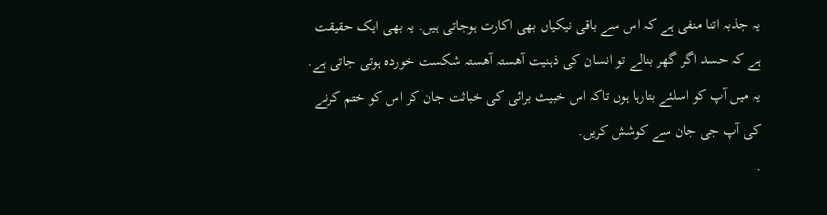یہ جذبہ اتنا منفی ہے کہ اس سے باقی نیکیاں بھی اکارت ہوجاتی ہیں. یہ بھی ایک حقیقت ہے کہ حسد اگر گھر بنالے تو انسان کی ذہنیت آھستہ آھستہ شکست خوردہ ہوتی جاتی ہے. یہ میں آپ کو اسلئے بتارہا ہوں تاکہ اس خبیث برائی کی خباثت جان کر اس کو ختم کرنے کی آپ جی جان سے کوشش کریں.
.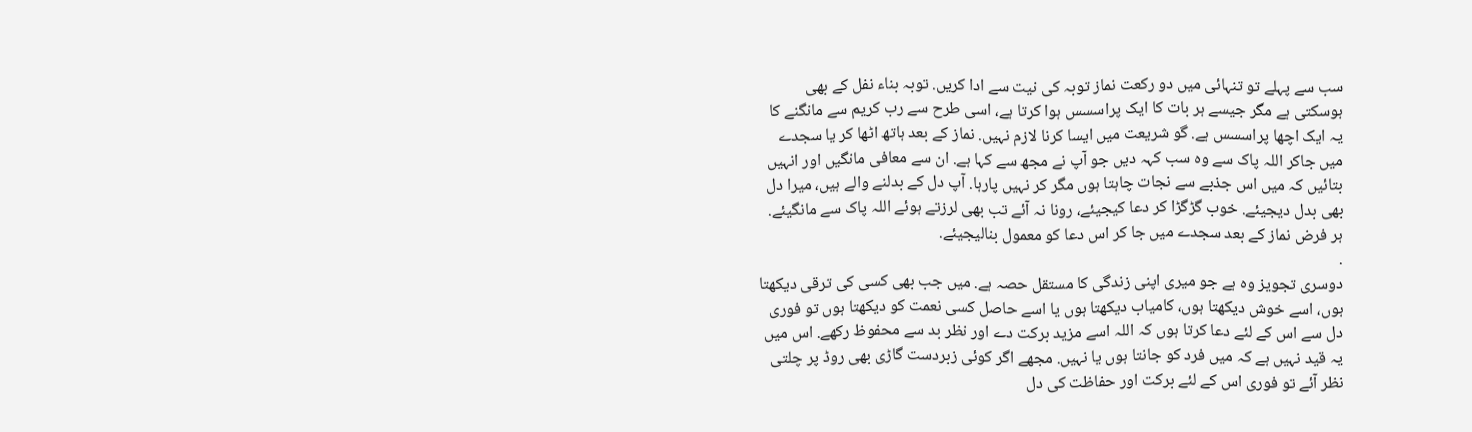سب سے پہلے تو تنہائی میں دو رکعت نماز توبہ کی نیت سے ادا کریں. توبہ بناء نفل کے بھی ہوسکتی ہے مگر جیسے ہر بات کا ایک پراسسس ہوا کرتا ہے، اسی طرح سے رب کریم سے مانگنے کا یہ ایک اچھا پراسسس ہے. گو شریعت میں ایسا کرنا لازم نہیں. نماز کے بعد ہاتھ اٹھا کر یا سجدے میں جاکر اللہ پاک سے وہ سب کہہ دیں جو آپ نے مجھ سے کہا ہے. ان سے معافی مانگیں اور انہیں بتائیں کہ میں اس جذبے سے نجات چاہتا ہوں مگر کر نہیں پارہا. آپ دل کے بدلنے والے ہیں، میرا دل بھی بدل دیجیئے. خوب گڑگڑا کر دعا کیجیئے، رونا نہ آئے تب بھی لرزتے ہوئے اللہ پاک سے مانگیئے. ہر فرض نماز کے بعد سجدے میں جا کر اس دعا کو معمول بنالیجیئے.
.
دوسری تجویز وہ ہے جو میری اپنی زندگی کا مستقل حصہ ہے. میں جب بھی کسی کی ترقی دیکھتا ہوں، اسے خوش دیکھتا ہوں، کامیاب دیکھتا ہوں یا اسے حاصل کسی نعمت کو دیکھتا ہوں تو فوری دل سے اس کے لئے دعا کرتا ہوں کہ اللہ اسے مزید برکت دے اور نظر بد سے محفوظ رکھے. اس میں یہ قید نہیں ہے کہ میں فرد کو جانتا ہوں یا نہیں. مجھے اگر کوئی زبردست گاڑی بھی روڈ پر چلتی نظر آئے تو فوری اس کے لئے برکت اور حفاظت کی دل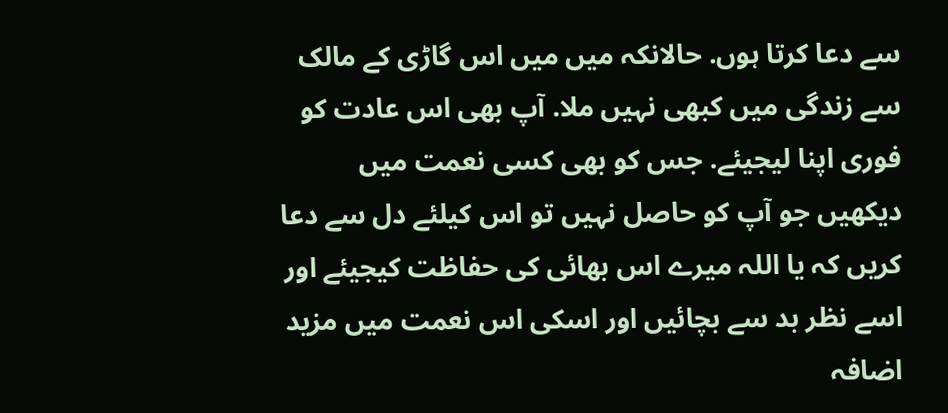سے دعا کرتا ہوں. حالانکہ میں میں اس گاڑی کے مالک سے زندگی میں کبھی نہیں ملا. آپ بھی اس عادت کو فوری اپنا لیجیئے. جس کو بھی کسی نعمت میں دیکھیں جو آپ کو حاصل نہیں تو اس کیلئے دل سے دعا کریں کہ یا اللہ میرے اس بھائی کی حفاظت کیجیئے اور اسے نظر بد سے بچائیں اور اسکی اس نعمت میں مزید اضافہ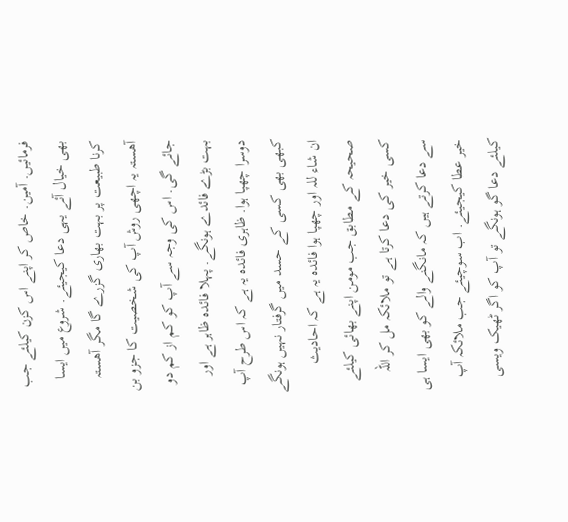فرمائیں. آمین. خاص کر اپنے اس کزن کیلئے جب بھی خیال آئے یہی دعا کیجیئے. شروع میں ایسا کرنا طبیعت پر بہت بھاری گزرے گا مگر آھستہ آھستہ یہ اچھی روش آپ کی شخصیت کا جزو بن جائے گی. اس کی وجہ سے آپ کو کم از کم دو بہت بڑے فائدے ہونگے. پہلا فائدہ ظاہر ہے اور دوسرا چھپا ہوا. ظاہری فائدہ یہ ہے کہ اس طرح آپ کبھی بھی کسی کے حسد میں گرفتار نہیں ہونگے ان شاء للہ اور چھپا ہوا فائدہ یہ ہے کہ احادیث صحیحہ کے مطابق جب مومن اپنے بھائی کیلئے کسی خیر کی دعا کرتا ہے تو ملائکہ مل کر اللہ سے دعا کرتے ہیں کہ مانگنے والے کو بھی ایسا ہی خیر عطا کیجیئے. اب سوچیئے جب ملائکہ آپ کیلئے دعا گو ہونگے تو آپ کو اگر ٹھیک ویسی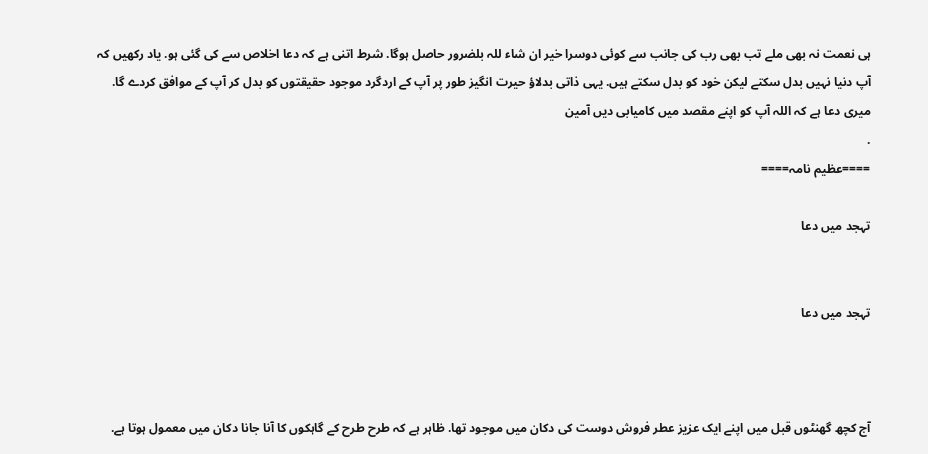ہی نعمت نہ بھی ملے تب بھی رب کی جانب سے کوئی دوسرا خیر ان شاء للہ بلضرور حاصل ہوگا. شرط اتنی ہے کہ دعا اخلاص سے کی گئی ہو. یاد رکھیں کہ آپ دنیا نہیں بدل سکتے لیکن خود کو بدل سکتے ہیں. یہی ذاتی بدلاؤ حیرت انگیز طور پر آپ کے اردگرد موجود حقیقتوں کو بدل کر آپ کے موافق کردے گا. میری دعا ہے کہ اللہ آپ کو اپنے مقصد میں کامیابی دیں آمین
.
====عظیم نامہ====

تہجد میں دعا


تہجد میں دعا



آج کچھ گھنٹوں قبل میں اپنے ایک عزیز عطر فروش دوست کی دکان میں موجود تھا. ظاہر ہے کہ طرح طرح کے گاہکوں کا آنا جانا دکان میں معمول ہوتا ہے.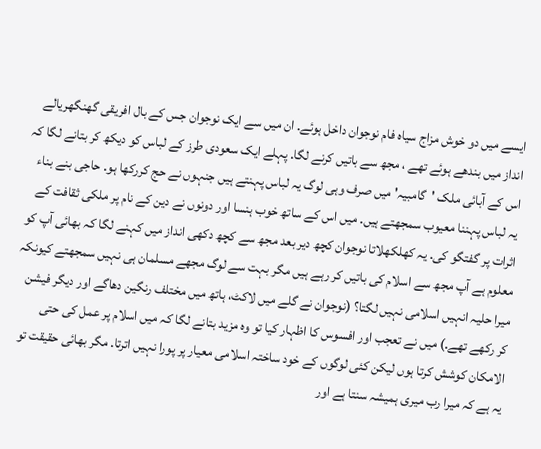ایسے میں دو خوش مزاج سیاہ فام نوجوان داخل ہوئے. ان میں سے ایک نوجوان جس کے بال افریقی گھنگھریالے انداز میں بندھے ہوئے تھے ، مجھ سے باتیں کرنے لگا. پہلے ایک سعودی طرز کے لباس کو دیکھ کر بتانے لگا کہ اس کے آبائی ملک 'گامبیہ' میں صرف وہی لوگ یہ لباس پہنتے ہیں جنہوں نے حج کررکھا ہو. حاجی بنے بناء یہ لباس پہننا معیوب سمجھتے ہیں. میں اس کے ساتھ خوب ہنسا اور دونوں نے دین کے نام پر ملکی ثقافت کے اثرات پر گفتگو کی. یہ کھلکھلاتا نوجوان کچھ دیر بعد مجھ سے کچھ دکھی انداز میں کہنے لگا کہ بھائی آپ کو معلوم ہے آپ مجھ سے اسلام کی باتیں کر رہے ہیں مگر بہت سے لوگ مجھے مسلمان ہی نہیں سمجھتے کیونکہ میرا حلیہ انہیں اسلامی نہیں لگتا؟ (نوجوان نے گلے میں لاکٹ، ہاتھ میں مختلف رنگین دھاگے اور دیگر فیشن کر رکھے تھے.) میں نے تعجب اور افسوس کا اظہار کیا تو وہ مزید بتانے لگا کہ میں اسلام پر عمل کی حتی الامکان کوشش کرتا ہوں لیکن کئی لوگوں کے خود ساختہ اسلامی معیار پر پورا نہیں اترتا. مگر بھائی حقیقت تو یہ ہے کہ میرا رب میری ہمیشہ سنتا ہے اور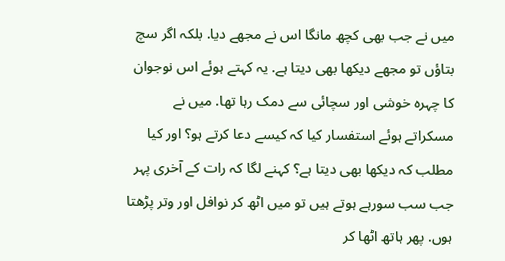میں نے جب بھی کچھ مانگا اس نے مجھے دیا. بلکہ اگر سچ بتاؤں تو مجھے دیکھا بھی دیتا ہے. یہ کہتے ہوئے اس نوجوان کا چہرہ خوشی اور سچائی سے دمک رہا تھا. میں نے مسکراتے ہوئے استفسار کیا کہ کیسے دعا کرتے ہو؟ اور کیا مطلب کہ دیکھا بھی دیتا ہے؟ کہنے لگا کہ رات کے آخری پہر جب سب سورہے ہوتے ہیں تو میں اٹھ کر نوافل اور وتر پڑھتا ہوں. پھر ہاتھ اٹھا کر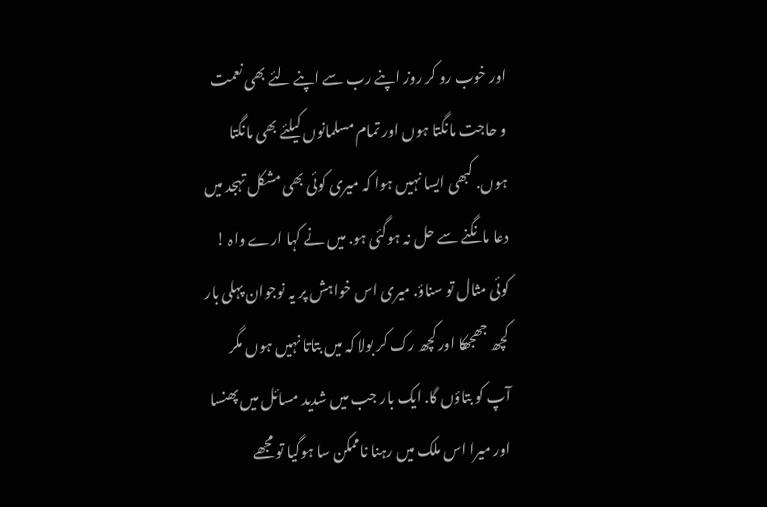اور خوب رو کر روز اپنے رب سے اپنے لئے بھی نعمت و حاجت مانگتا ہوں اور تمام مسلمانوں کیلئے بھی مانگتا ہوں. کبھی ایسا نہیں ہوا کہ میری کوئی بھی مشکل تہجد میں دعا مانگنے سے حل نہ ہوگئی ہو. میں نے کہا ارے واہ ! کوئی مثال تو سناؤ. میری اس خواہش پر یہ نوجوان پہلی بار کچھ جھجھکا اور کچھ رک کر بولا کہ میں بتاتا نہیں ہوں مگر آپ کو بتاؤں گا. ایک بار جب میں شدید مسائل میں پھنسا اور میرا اس ملک میں رہنا ناممکن سا ہوگیا تو مجھے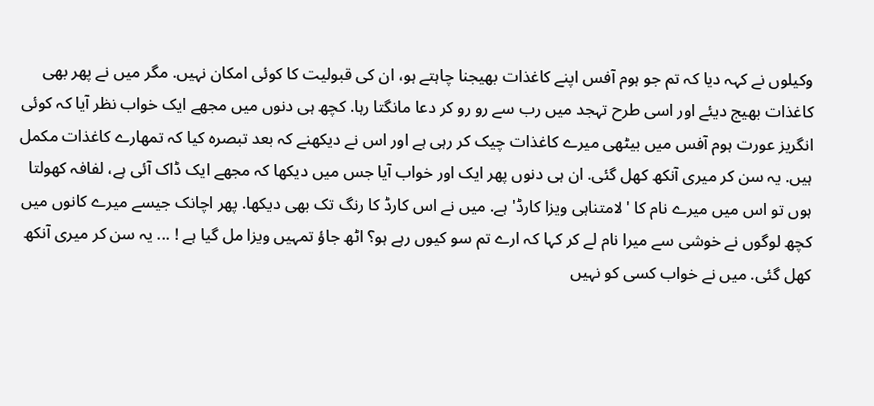وکیلوں نے کہہ دیا کہ تم جو ہوم آفس اپنے کاغذات بھیجنا چاہتے ہو، ان کی قبولیت کا کوئی امکان نہیں. مگر میں نے پھر بھی کاغذات بھیج دیئے اور اسی طرح تہجد میں رب سے رو رو کر دعا مانگتا رہا. کچھ ہی دنوں میں مجھے ایک خواب نظر آیا کہ کوئی انگریز عورت ہوم آفس میں بیٹھی میرے کاغذات چیک کر رہی ہے اور اس نے دیکھنے کہ بعد تبصرہ کیا کہ تمھارے کاغذات مکمل ہیں. یہ سن کر میری آنکھ کھل گئی. ان ہی دنوں پھر ایک اور خواب آیا جس میں دیکھا کہ مجھے ایک ڈاک آئی ہے، لفافہ کھولتا ہوں تو اس میں میرے نام کا 'لامتناہی ویزا کارڈ' ہے. میں نے اس کارڈ کا رنگ تک بھی دیکھا. پھر اچانک جیسے میرے کانوں میں کچھ لوگوں نے خوشی سے میرا نام لے کر کہا کہ ارے تم سو کیوں رہے ہو؟ اٹھ جاؤ تمہیں ویزا مل گیا ہے ! ... یہ سن کر میری آنکھ کھل گئی. میں نے خواب کسی کو نہیں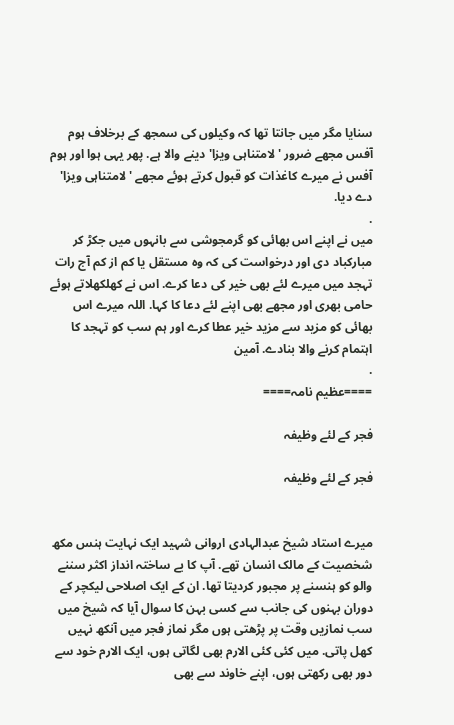سنایا مگر میں جانتا تھا کہ وکیلوں کی سمجھ کے برخلاف ہوم آفس مجھے ضرور 'لامتناہی ویزا' دینے والا ہے. پھر یہی ہوا اور ہوم آفس نے میرے کاغذات کو قبول کرتے ہوئے مجھے 'لامتناہی ویزا' دے دیا.
.
میں نے اپنے اس بھائی کو گرمجوشی سے بانہوں میں جکڑ کر مبارکباد دی اور درخواست کی کہ وہ مستقل یا کم از کم آج رات تہجد میں میرے لئے بھی خیر کی دعا کرے. اس نے کھلکھلاتے ہوئے حامی بھری اور مجھے بھی اپنے لئے دعا کا کہا. اللہ میرے اس بھائی کو مزید سے مزید خیر عطا کرے اور ہم سب کو تہجد کا اہتمام کرنے والا بنادے. آمین
.
====عظیم نامہ====

فجر کے لئے وظیفہ

فجر کے لئے وظیفہ


میرے استاد شیخ عبدالہادی اروانی شہید ایک نہایت ہنس مکھ شخصیت کے مالک انسان تھے. آپ کا بے ساختہ انداز اکثر سننے والو کو ہنسنے پر مجبور کردیتا تھا. ان کے ایک اصلاحی لیکچر کے دوران بہنوں کی جانب سے کسی بہن کا سوال آیا کہ شیخ میں سب نمازیں وقت پر پڑھتی ہوں مگر نماز فجر میں آنکھ نہیں کھل پاتی. میں کئی کئی الارم بھی لگاتی ہوں، ایک الارم خود سے دور بھی رکھتی ہوں، اپنے خاوند سے بھی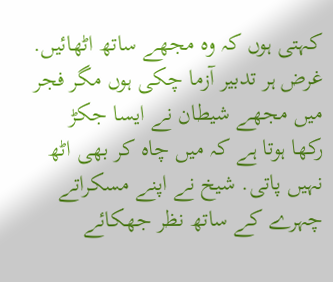کہتی ہوں کہ وہ مجھے ساتھ اٹھائیں. غرض ہر تدبیر آزما چکی ہوں مگر فجر میں مجھے شیطان نے ایسا جکڑ رکھا ہوتا ہے کہ میں چاہ کر بھی اٹھ نہیں پاتی. شیخ نے اپنے مسکراتے چہرے کے ساتھ نظر جھکائے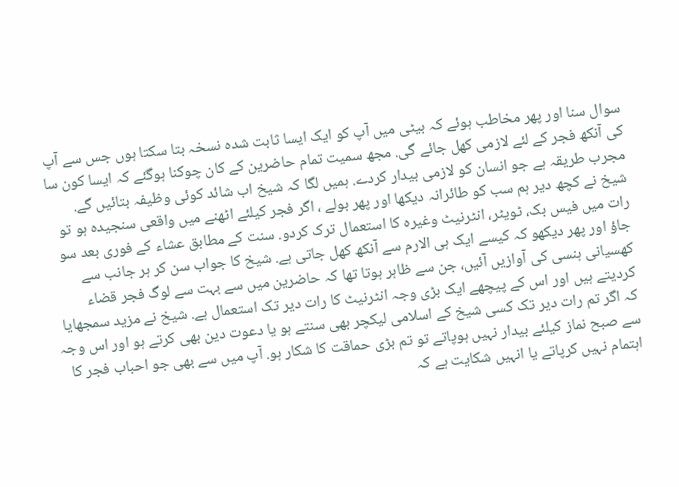سوال سنا اور پھر مخاطب ہوئے کہ بیٹی میں آپ کو ایک ایسا ثابت شدہ نسخہ بتا سکتا ہوں جس سے آپ کی آنکھ فجر کے لئے لازمی کھل جائے گی. مجھ سمیت تمام حاضرین کے کان چوکنا ہوگئے کہ ایسا کون سا مجرب طریقہ ہے جو انسان کو لازمی بیدار کردے. ہمیں لگا کہ شیخ اب شائد کوئی وظیفہ بتائیں گے. شیخ نے کچھ دیر ہم سب کو طائرانہ دیکھا اور پھر بولے ، اگر فجر کیلئے اٹھنے میں واقعی سنجیدہ ہو تو رات میں فیس بک، ٹویٹر، انٹرنیٹ وغیرہ کا استعمال ترک کردو. سنت کے مطابق عشاء کے فوری بعد سو جاؤ اور پھر دیکھو کہ کیسے ایک ہی الارم سے آنکھ کھل جاتی ہے. شیخ کا جواب سن کر ہر جانب سے کھسیانی ہنسی کی آوازیں آئیں، جن سے ظاہر ہوتا تھا کہ حاضرین میں سے بہت سے لوگ فجر قضاء کردیتے ہیں اور اس کے پیچھے ایک بڑی وجہ انٹرنیٹ کا رات دیر تک استعمال ہے. شیخ نے مزید سمجھایا کہ اگر تم رات دیر تک کسی شیخ کے اسلامی لیکچر بھی سنتے ہو یا دعوت دین بھی کرتے ہو اور اس وجہ سے صبح نماز کیلئے بیدار نہیں ہوپاتے تو تم بڑی حماقت کا شکار ہو. آپ میں سے بھی جو احباب فجر کا اہتمام نہیں کرپاتے یا انہیں شکایت ہے کہ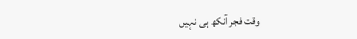وقت فجر آنکھ ہی نہیں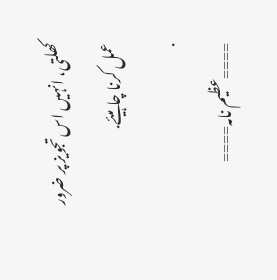کھلتی، انہیں اس تجویز پر ضرور عمل کرنا چاہیئے.
.
====عظیم نامہ====